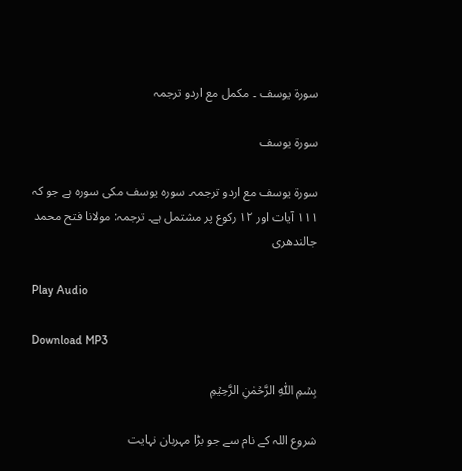سورۃ یوسف ۔ مکمل مع اردو ترجمہ

سورۃ یوسف

سورۃ یوسف مع اردو ترجمہ۔ سورہ یوسف مکی سورہ ہے جو کہ ۱۱۱ آیات اور ۱۲ رکوع پر مشتمل ہے۔ ترجمہ: مولانا فتح محمد جالندھری

Play Audio

Download MP3

بِسۡمِ اللّٰہِ الرَّحۡمٰنِ الرَّحِیۡمِ

شروع اللہ کے نام سے جو بڑا مہربان نہایت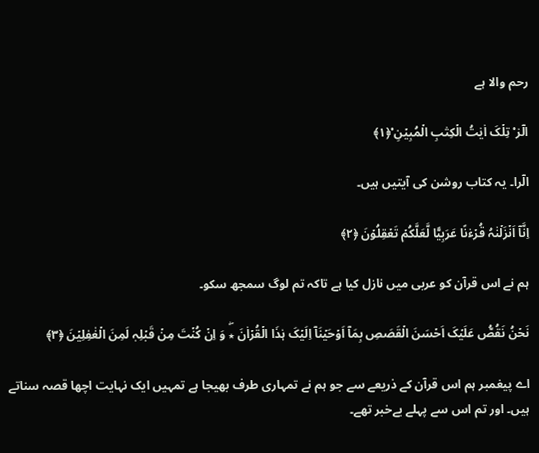رحم والا ہے

الٓرٰ ۟ تِلۡکَ اٰیٰتُ الۡکِتٰبِ الۡمُبِیۡنِ ۟﴿۱﴾

الٓرا۔ یہ کتاب روشن کی آیتیں ہیں۔

اِنَّاۤ اَنۡزَلۡنٰہُ قُرۡءٰنًا عَرَبِیًّا لَّعَلَّکُمۡ تَعۡقِلُوۡنَ ﴿۲﴾

ہم نے اس قرآن کو عربی میں نازل کیا ہے تاکہ تم لوگ سمجھ سکو۔

نَحۡنُ نَقُصُّ عَلَیۡکَ اَحۡسَنَ الۡقَصَصِ بِمَاۤ اَوۡحَیۡنَاۤ اِلَیۡکَ ہٰذَا الۡقُرۡاٰنَ ٭ۖ وَ اِنۡ کُنۡتَ مِنۡ قَبۡلِہٖ لَمِنَ الۡغٰفِلِیۡنَ ﴿۳﴾

اے پیغمبر ہم اس قرآن کے ذریعے سے جو ہم نے تمہاری طرف بھیجا ہے تمہیں ایک نہایت اچھا قصہ سناتے ہیں۔ اور تم اس سے پہلے بےخبر تھے۔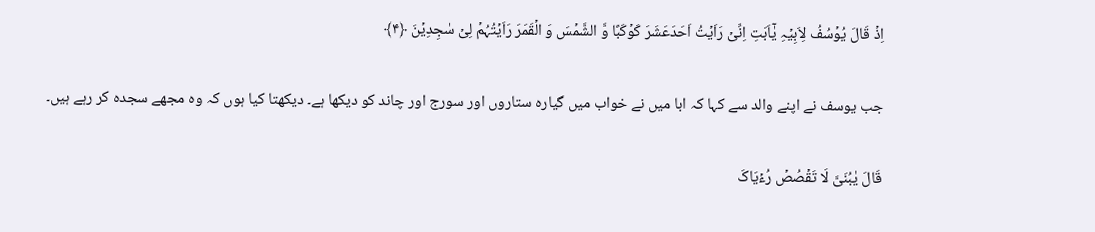اِذۡ قَالَ یُوۡسُفُ لِاَبِیۡہِ یٰۤاَبَتِ اِنِّیۡ رَاَیۡتُ اَحَدَعَشَرَ کَوۡکَبًا وَّ الشَّمۡسَ وَ الۡقَمَرَ رَاَیۡتُہُمۡ لِیۡ سٰجِدِیۡنَ ﴿۴﴾

جب یوسف نے اپنے والد سے کہا کہ ابا میں نے خواب میں گیارہ ستاروں اور سورج اور چاند کو دیکھا ہے۔ دیکھتا کیا ہوں کہ وہ مجھے سجدہ کر رہے ہیں۔

قَالَ یٰبُنَیَّ لَا تَقۡصُصۡ رُءۡیَاکَ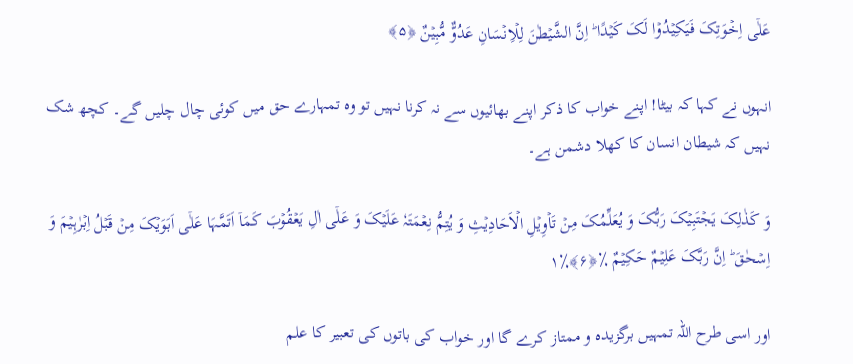عَلٰۤی اِخۡوَتِکَ فَیَکِیۡدُوۡا لَکَ کَیۡدًا ؕ اِنَّ الشَّیۡطٰنَ لِلۡاِنۡسَانِ عَدُوٌّ مُّبِیۡنٌ ﴿۵﴾

انہوں نے کہا کہ بیٹا! اپنے خواب کا ذکر اپنے بھائیوں سے نہ کرنا نہیں تو وہ تمہارے حق میں کوئی چال چلیں گے۔ کچھ شک نہیں کہ شیطان انسان کا کھلا دشمن ہے۔

وَ کَذٰلِکَ یَجۡتَبِیۡکَ رَبُّکَ وَ یُعَلِّمُکَ مِنۡ تَاۡوِیۡلِ الۡاَحَادِیۡثِ وَ یُتِمُّ نِعۡمَتَہٗ عَلَیۡکَ وَ عَلٰۤی اٰلِ یَعۡقُوۡبَ کَمَاۤ اَتَمَّہَا عَلٰۤی اَبَوَیۡکَ مِنۡ قَبۡلُ اِبۡرٰہِیۡمَ وَ اِسۡحٰقَ ؕ اِنَّ رَبَّکَ عَلِیۡمٌ حَکِیۡمٌ ٪﴿۶﴾٪۱

اور اسی طرح اللہ تمہیں برگزیدہ و ممتاز کرے گا اور خواب کی باتوں کی تعبیر کا علم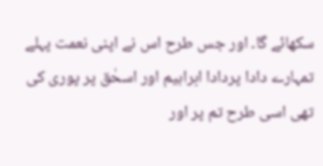سکھائے گا۔ اور جس طرح اس نے اپنی نعمت پہلے تمہارے دادا پردادا ابراہیم اور اسحٰق پر پوری کی تھی اسی طرح تم پر اور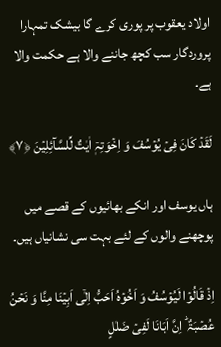اولاد یعقوب پر پوری کرے گا بیشک تمہارا پروردگار سب کچھ جاننے والا ہے حکمت والا ہے۔

لَقَدۡ کَانَ فِیۡ یُوۡسُفَ وَ اِخۡوَتِہٖۤ اٰیٰتٌ لِّلسَّآئِلِیۡنَ ﴿۷﴾

ہاں یوسف اور انکے بھائیوں کے قصے میں پوچھنے والوں کے لئے بہت سی نشانیاں ہیں۔

اِذۡ قَالُوۡا لَیُوۡسُفُ وَ اَخُوۡہُ اَحَبُّ اِلٰۤی اَبِیۡنَا مِنَّا وَ نَحۡنُ عُصۡبَۃٌ ؕ اِنَّ اَبَانَا لَفِیۡ ضَلٰلٍ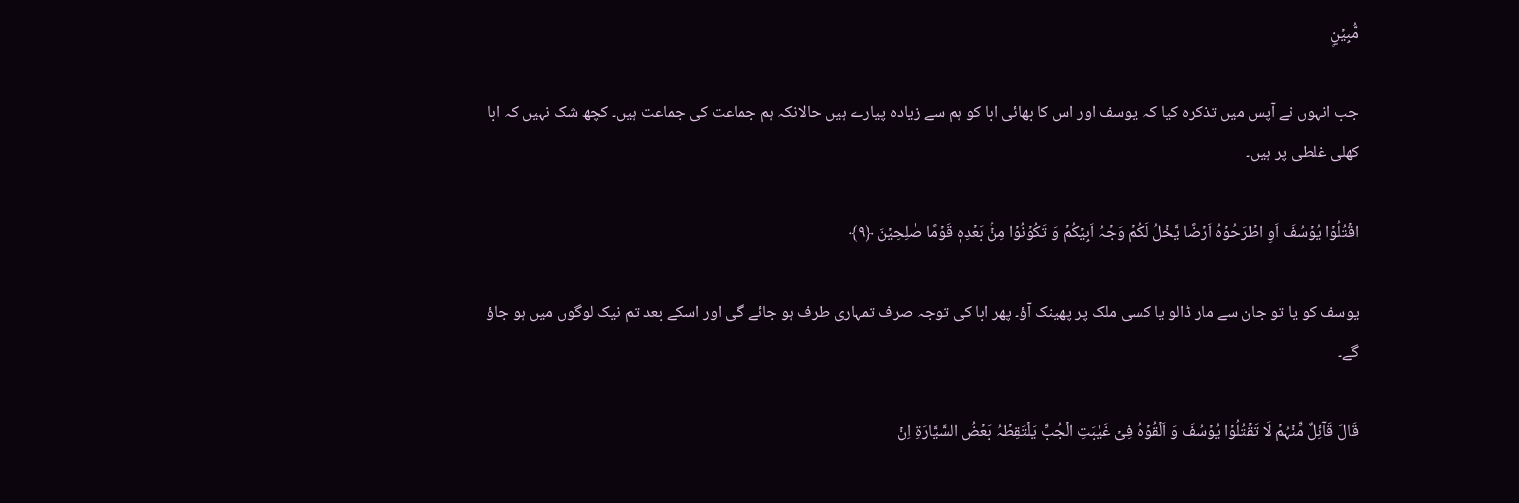مُّبِیۡنِۣ

جب انہوں نے آپس میں تذکرہ کیا کہ یوسف اور اس کا بھائی ابا کو ہم سے زیادہ پیارے ہیں حالانکہ ہم جماعت کی جماعت ہیں۔ کچھ شک نہیں کہ ابا کھلی غلطی پر ہیں۔

اقۡتُلُوۡا یُوۡسُفَ اَوِ اطۡرَحُوۡہُ اَرۡضًا یَّخۡلُ لَکُمۡ وَجۡہُ اَبِیۡکُمۡ وَ تَکُوۡنُوۡا مِنۡۢ بَعۡدِہٖ قَوۡمًا صٰلِحِیۡنَ ﴿۹﴾

یوسف کو یا تو جان سے مار ڈالو یا کسی ملک پر پھینک آؤ۔ پھر ابا کی توجہ صرف تمہاری طرف ہو جائے گی اور اسکے بعد تم نیک لوگوں میں ہو جاؤ گے۔

قَالَ قَآئِلٌ مِّنۡہُمۡ لَا تَقۡتُلُوۡا یُوۡسُفَ وَ اَلۡقُوۡہُ فِیۡ غَیٰبَتِ الۡجُبِّ یَلۡتَقِطۡہُ بَعۡضُ السَّیَّارَۃِ اِنۡ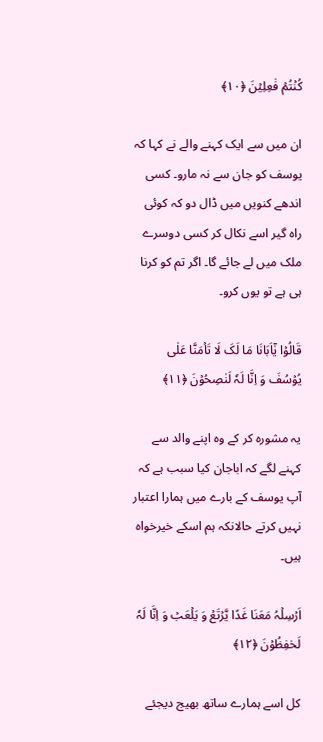کُنۡتُمۡ فٰعِلِیۡنَ ﴿۱۰﴾

ان میں سے ایک کہنے والے نے کہا کہ یوسف کو جان سے نہ مارو۔ کسی اندھے کنویں میں ڈال دو کہ کوئی راہ گیر اسے نکال کر کسی دوسرے ملک میں لے جائے گا۔ اگر تم کو کرنا ہی ہے تو یوں کرو۔

قَالُوۡا یٰۤاَبَانَا مَا لَکَ لَا تَاۡمَنَّا عَلٰی یُوۡسُفَ وَ اِنَّا لَہٗ لَنٰصِحُوۡنَ ﴿۱۱﴾

یہ مشورہ کر کے وہ اپنے والد سے کہنے لگے کہ اباجان کیا سبب ہے کہ آپ یوسف کے بارے میں ہمارا اعتبار نہیں کرتے حالانکہ ہم اسکے خیرخواہ ہیں۔

اَرۡسِلۡہُ مَعَنَا غَدًا یَّرۡتَعۡ وَ یَلۡعَبۡ وَ اِنَّا لَہٗ لَحٰفِظُوۡنَ ﴿۱۲﴾

کل اسے ہمارے ساتھ بھیج دیجئے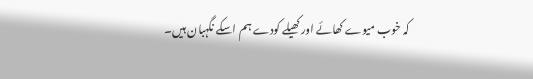کہ خوب میوے کھائے اور کھیلے کودے ہم اسکے نگہبان ہیں۔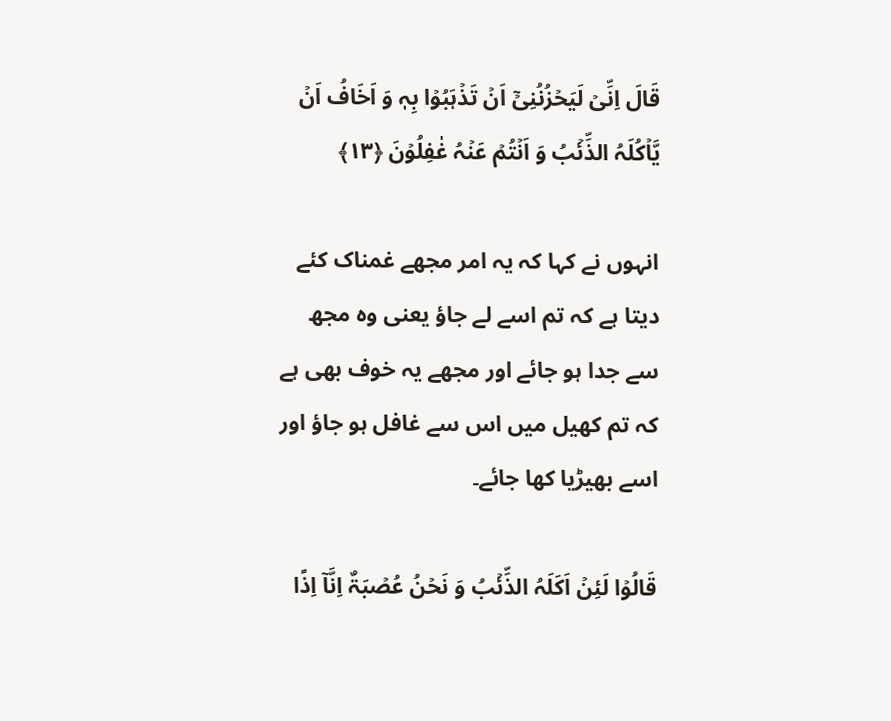قَالَ اِنِّیۡ لَیَحۡزُنُنِیۡۤ اَنۡ تَذۡہَبُوۡا بِہٖ وَ اَخَافُ اَنۡ یَّاۡکُلَہُ الذِّئۡبُ وَ اَنۡتُمۡ عَنۡہُ غٰفِلُوۡنَ ﴿۱۳﴾

انہوں نے کہا کہ یہ امر مجھے غمناک کئے دیتا ہے کہ تم اسے لے جاؤ یعنی وہ مجھ سے جدا ہو جائے اور مجھے یہ خوف بھی ہے کہ تم کھیل میں اس سے غافل ہو جاؤ اور اسے بھیڑیا کھا جائے۔

قَالُوۡا لَئِنۡ اَکَلَہُ الذِّئۡبُ وَ نَحۡنُ عُصۡبَۃٌ اِنَّاۤ اِذًا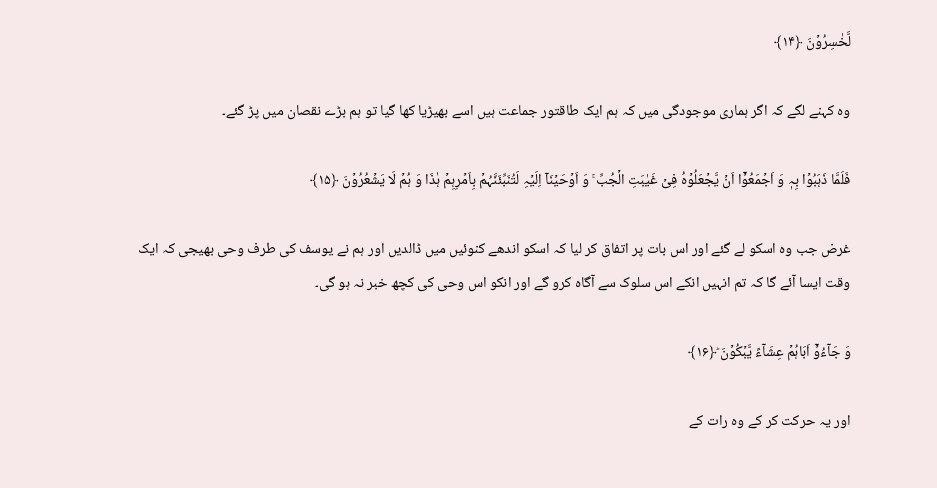لَّخٰسِرُوۡنَ ﴿۱۴﴾

وہ کہنے لگے کہ اگر ہماری موجودگی میں کہ ہم ایک طاقتور جماعت ہیں اسے بھیڑیا کھا گیا تو ہم بڑے نقصان میں پڑ گئے۔

فَلَمَّا ذَہَبُوۡا بِہٖ وَ اَجۡمَعُوۡۤا اَنۡ یَّجۡعَلُوۡہُ فِیۡ غَیٰبَتِ الۡجُبِّ ۚ وَ اَوۡحَیۡنَاۤ اِلَیۡہِ لَتُنَبِّئَنَّہُمۡ بِاَمۡرِہِمۡ ہٰذَا وَ ہُمۡ لَا یَشۡعُرُوۡنَ ﴿۱۵﴾

غرض جب وہ اسکو لے گئے اور اس بات پر اتفاق کر لیا کہ اسکو اندھے کنوئیں میں ڈالدیں اور ہم نے یوسف کی طرف وحی بھیجی کہ ایک وقت ایسا آئے گا کہ تم انہیں انکے اس سلوک سے آگاہ کرو گے اور انکو اس وحی کی کچھ خبر نہ ہو گی۔

وَ جَآءُوۡۤ اَبَاہُمۡ عِشَآءً یَّبۡکُوۡنَ ؕ﴿۱۶﴾

اور یہ حرکت کر کے وہ رات کے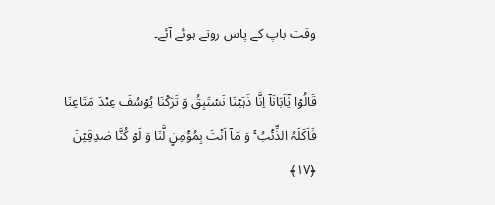وقت باپ کے پاس روتے ہوئے آئے۔

قَالُوۡا یٰۤاَبَانَاۤ اِنَّا ذَہَبۡنَا نَسۡتَبِقُ وَ تَرَکۡنَا یُوۡسُفَ عِنۡدَ مَتَاعِنَا فَاَکَلَہُ الذِّئۡبُ ۚ وَ مَاۤ اَنۡتَ بِمُؤۡمِنٍ لَّنَا وَ لَوۡ کُنَّا صٰدِقِیۡنَ ﴿۱۷﴾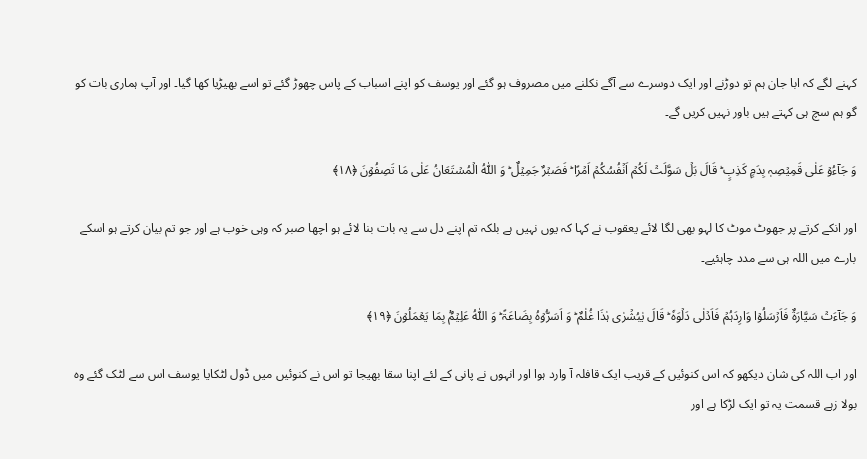کہنے لگے کہ ابا جان ہم تو دوڑنے اور ایک دوسرے سے آگے نکلنے میں مصروف ہو گئے اور یوسف کو اپنے اسباب کے پاس چھوڑ گئے تو اسے بھیڑیا کھا گیا۔ اور آپ ہماری بات کو گو ہم سچ ہی کہتے ہیں باور نہیں کریں گے۔

وَ جَآءُوۡ عَلٰی قَمِیۡصِہٖ بِدَمٍ کَذِبٍ ؕ قَالَ بَلۡ سَوَّلَتۡ لَکُمۡ اَنۡفُسُکُمۡ اَمۡرًا ؕ فَصَبۡرٌ جَمِیۡلٌ ؕ وَ اللّٰہُ الۡمُسۡتَعَانُ عَلٰی مَا تَصِفُوۡنَ ﴿۱۸﴾

اور انکے کرتے پر جھوٹ موٹ کا لہو بھی لگا لائے یعقوب نے کہا کہ یوں نہیں ہے بلکہ تم اپنے دل سے یہ بات بنا لائے ہو اچھا صبر کہ وہی خوب ہے اور جو تم بیان کرتے ہو اسکے بارے میں اللہ ہی سے مدد چاہئیے۔

وَ جَآءَتۡ سَیَّارَۃٌ فَاَرۡسَلُوۡا وَارِدَہُمۡ فَاَدۡلٰی دَلۡوَہٗ ؕ قَالَ یٰبُشۡرٰی ہٰذَا غُلٰمٌ ؕ وَ اَسَرُّوۡہُ بِضَاعَۃً ؕ وَ اللّٰہُ عَلِیۡمٌۢ بِمَا یَعۡمَلُوۡنَ ﴿۱۹﴾

اور اب اللہ کی شان دیکھو کہ اس کنوئیں کے قریب ایک قافلہ آ وارد ہوا اور انہوں نے پانی کے لئے اپنا سقا بھیجا تو اس نے کنوئیں میں ڈول لٹکایا یوسف اس سے لٹک گئے وہ بولا زہے قسمت یہ تو ایک لڑکا ہے اور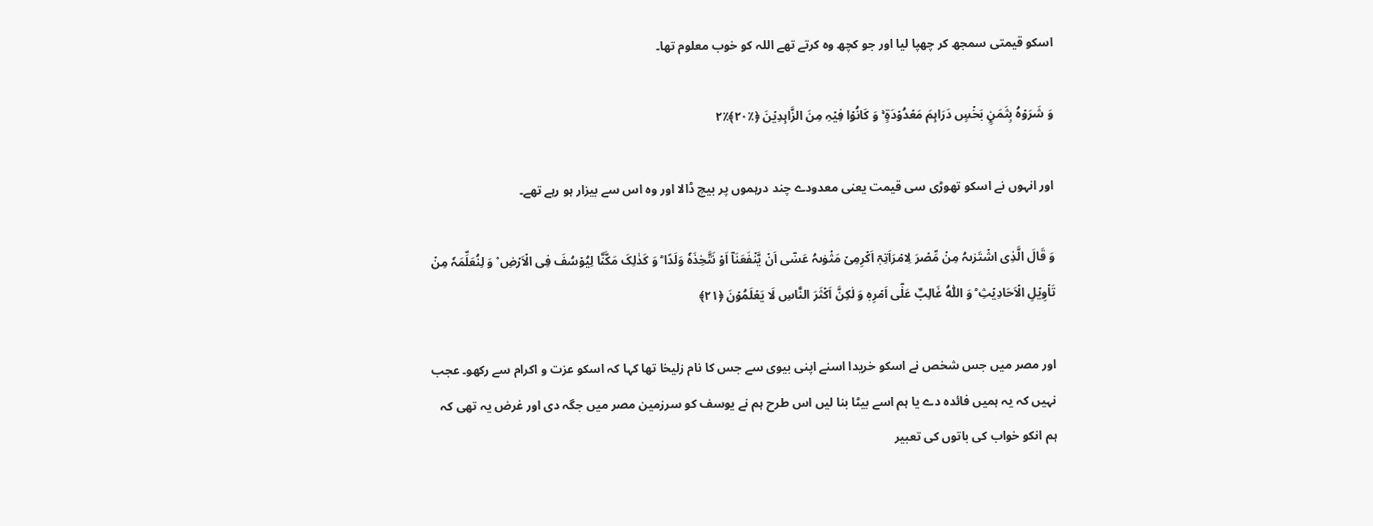اسکو قیمتی سمجھ کر چھپا لیا اور جو کچھ وہ کرتے تھے اللہ کو خوب معلوم تھا۔

وَ شَرَوۡہُ بِثَمَنٍۭ بَخۡسٍ دَرَاہِمَ مَعۡدُوۡدَۃٍ ۚ وَ کَانُوۡا فِیۡہِ مِنَ الزَّاہِدِیۡنَ ﴿٪۲۰﴾٪۲

اور انہوں نے اسکو تھوڑی سی قیمت یعنی معدودے چند درہموں پر بیچ ڈالا اور وہ اس سے بیزار ہو رہے تھے۔

وَ قَالَ الَّذِی اشۡتَرٰىہُ مِنۡ مِّصۡرَ لِامۡرَاَتِہٖۤ اَکۡرِمِیۡ مَثۡوٰىہُ عَسٰۤی اَنۡ یَّنۡفَعَنَاۤ اَوۡ نَتَّخِذَہٗ وَلَدًا ؕ وَ کَذٰلِکَ مَکَّنَّا لِیُوۡسُفَ فِی الۡاَرۡضِ ۫ وَ لِنُعَلِّمَہٗ مِنۡ تَاۡوِیۡلِ الۡاَحَادِیۡثِ ؕ وَ اللّٰہُ غَالِبٌ عَلٰۤی اَمۡرِہٖ وَ لٰکِنَّ اَکۡثَرَ النَّاسِ لَا یَعۡلَمُوۡنَ ﴿۲۱﴾

اور مصر میں جس شخص نے اسکو خریدا اسنے اپنی بیوی سے جس کا نام زلیخا تھا کہا کہ اسکو عزت و اکرام سے رکھو۔ عجب نہیں کہ یہ ہمیں فائدہ دے یا ہم اسے بیٹا بنا لیں اس طرح ہم نے یوسف کو سرزمین مصر میں جگہ دی اور غرض یہ تھی کہ ہم انکو خواب کی باتوں کی تعبیر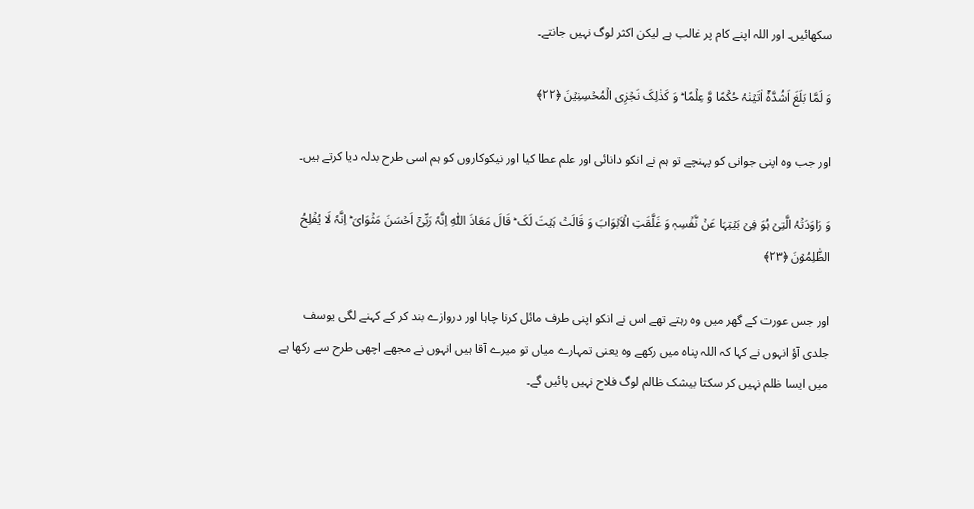سکھائیں۔ اور اللہ اپنے کام پر غالب ہے لیکن اکثر لوگ نہیں جانتے۔

وَ لَمَّا بَلَغَ اَشُدَّہٗۤ اٰتَیۡنٰہُ حُکۡمًا وَّ عِلۡمًا ؕ وَ کَذٰلِکَ نَجۡزِی الۡمُحۡسِنِیۡنَ ﴿۲۲﴾

اور جب وہ اپنی جوانی کو پہنچے تو ہم نے انکو دانائی اور علم عطا کیا اور نیکوکاروں کو ہم اسی طرح بدلہ دیا کرتے ہیں۔

وَ رَاوَدَتۡہُ الَّتِیۡ ہُوَ فِیۡ بَیۡتِہَا عَنۡ نَّفۡسِہٖ وَ غَلَّقَتِ الۡاَبۡوَابَ وَ قَالَتۡ ہَیۡتَ لَکَ ؕ قَالَ مَعَاذَ اللّٰہِ اِنَّہٗ رَبِّیۡۤ اَحۡسَنَ مَثۡوَایَ ؕ اِنَّہٗ لَا یُفۡلِحُ الظّٰلِمُوۡنَ ﴿۲۳﴾

اور جس عورت کے گھر میں وہ رہتے تھے اس نے انکو اپنی طرف مائل کرنا چاہا اور دروازے بند کر کے کہنے لگی یوسف جلدی آؤ انہوں نے کہا کہ اللہ پناہ میں رکھے وہ یعنی تمہارے میاں تو میرے آقا ہیں انہوں نے مجھے اچھی طرح سے رکھا ہے میں ایسا ظلم نہیں کر سکتا بیشک ظالم لوگ فلاح نہیں پائیں گے۔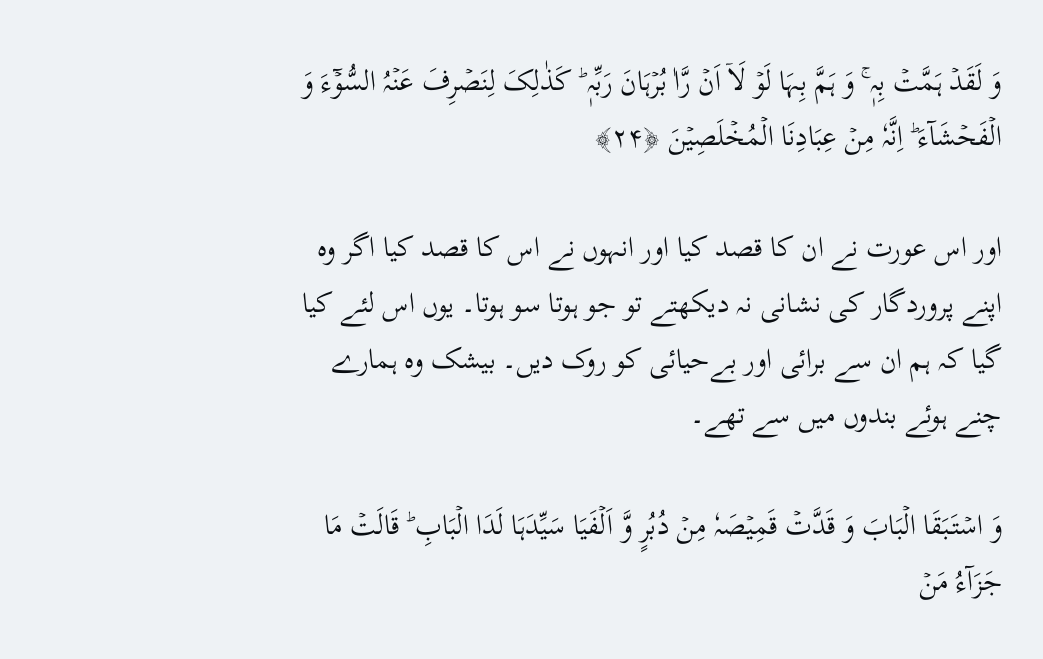وَ لَقَدۡ ہَمَّتۡ بِہٖ ۚ وَ ہَمَّ بِہَا لَوۡ لَاۤ اَنۡ رَّاٰ بُرۡہَانَ رَبِّہٖ ؕ کَذٰلِکَ لِنَصۡرِفَ عَنۡہُ السُّوۡٓءَ وَ الۡفَحۡشَآءَ ؕ اِنَّہٗ مِنۡ عِبَادِنَا الۡمُخۡلَصِیۡنَ ﴿۲۴﴾

اور اس عورت نے ان کا قصد کیا اور انہوں نے اس کا قصد کیا اگر وہ اپنے پروردگار کی نشانی نہ دیکھتے تو جو ہوتا سو ہوتا۔ یوں اس لئے کیا گیا کہ ہم ان سے برائی اور بےحیائی کو روک دیں۔ بیشک وہ ہمارے چنے ہوئے بندوں میں سے تھے۔

وَ اسۡتَبَقَا الۡبَابَ وَ قَدَّتۡ قَمِیۡصَہٗ مِنۡ دُبُرٍ وَّ اَلۡفَیَا سَیِّدَہَا لَدَا الۡبَابِ ؕ قَالَتۡ مَا جَزَآءُ مَنۡ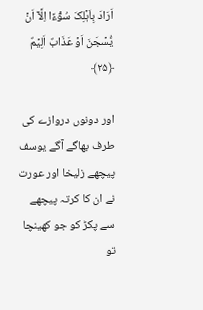اَرَادَ بِاَہۡلِکَ سُوۡٓءًا اِلَّاۤ اَنۡ یُّسۡجَنَ اَوۡ عَذَابٌ اَلِیۡمٌ ﴿۲۵﴾

اور دونوں دروازے کی طرف بھاگے آگے یوسف پیچھے زلیخا اور عورت نے ان کا کرتہ پیچھے سے پکڑ کو جو کھینچا تو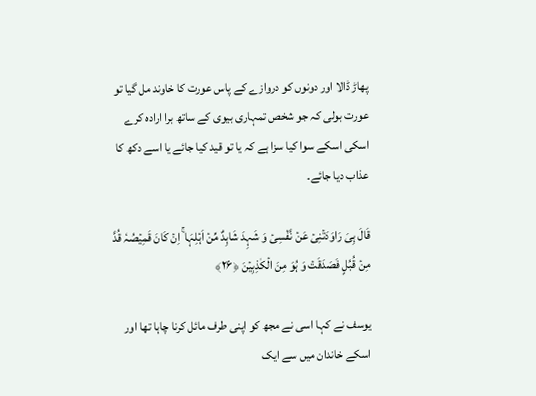پھاڑ ڈالا اور دونوں کو دروازے کے پاس عورت کا خاوند مل گیا تو عورت بولی کہ جو شخص تمہاری بیوی کے ساتھ برا ارادہ کرے اسکی اسکے سوا کیا سزا ہے کہ یا تو قید کیا جائے یا اسے دکھ کا عذاب دیا جائے۔

قَالَ ہِیَ رَاوَدَتۡنِیۡ عَنۡ نَّفۡسِیۡ وَ شَہِدَ شَاہِدٌ مِّنۡ اَہۡلِہَا ۚ اِنۡ کَانَ قَمِیۡصُہٗ قُدَّ مِنۡ قُبُلٍ فَصَدَقَتۡ وَ ہُوَ مِنَ الۡکٰذِبِیۡنَ ﴿۲۶﴾

یوسف نے کہا اسی نے مجھ کو اپنی طرف مائل کرنا چاہا تھا اور اسکے خاندان میں سے ایک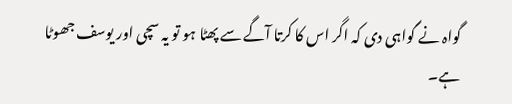گواہ نے گواہی دی کہ اگر اس کا کرتا آگے سے پھٹا ہو تو یہ سچی اور یوسف جھوٹا ہے۔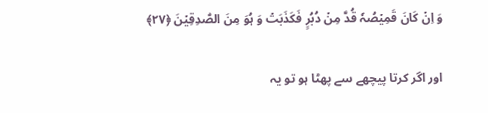وَ اِنۡ کَانَ قَمِیۡصُہٗ قُدَّ مِنۡ دُبُرٍ فَکَذَبَتۡ وَ ہُوَ مِنَ الصّٰدِقِیۡنَ ﴿۲۷﴾

اور اگر کرتا پیچھے سے پھٹا ہو تو یہ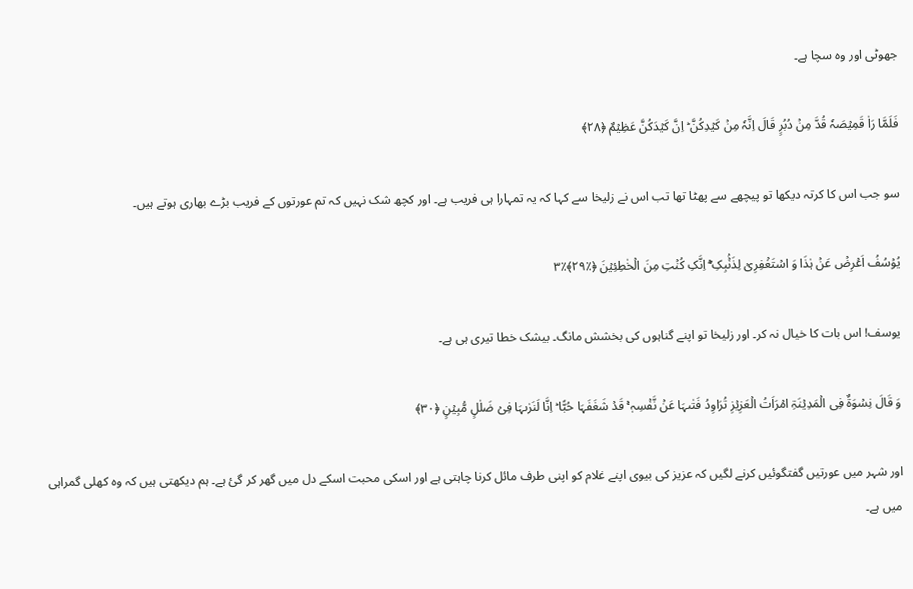جھوٹی اور وہ سچا ہے۔

فَلَمَّا رَاٰ قَمِیۡصَہٗ قُدَّ مِنۡ دُبُرٍ قَالَ اِنَّہٗ مِنۡ کَیۡدِکُنَّ ؕ اِنَّ کَیۡدَکُنَّ عَظِیۡمٌ ﴿۲۸﴾

سو جب اس کا کرتہ دیکھا تو پیچھے سے پھٹا تھا تب اس نے زلیخا سے کہا کہ یہ تمہارا ہی فریب ہے۔ اور کچھ شک نہیں کہ تم عورتوں کے فریب بڑے بھاری ہوتے ہیں۔

یُوۡسُفُ اَعۡرِضۡ عَنۡ ہٰذَا وَ اسۡتَغۡفِرِیۡ لِذَنۡۢبِکِ ۚۖ اِنَّکِ کُنۡتِ مِنَ الۡخٰطِئِیۡنَ ﴿٪۲۹﴾٪۳

یوسف! اس بات کا خیال نہ کر۔ اور زلیخا تو اپنے گناہوں کی بخشش مانگ۔ بیشک خطا تیری ہی ہے۔

وَ قَالَ نِسۡوَۃٌ فِی الۡمَدِیۡنَۃِ امۡرَاَتُ الۡعَزِیۡزِ تُرَاوِدُ فَتٰىہَا عَنۡ نَّفۡسِہٖ ۚ قَدۡ شَغَفَہَا حُبًّا ؕ اِنَّا لَنَرٰىہَا فِیۡ ضَلٰلٍ مُّبِیۡنٍ ﴿۳۰﴾

اور شہر میں عورتیں گفتگوئیں کرنے لگیں کہ عزیز کی بیوی اپنے غلام کو اپنی طرف مائل کرنا چاہتی ہے اور اسکی محبت اسکے دل میں گھر کر گئ ہے۔ ہم دیکھتی ہیں کہ وہ کھلی گمراہی میں ہے۔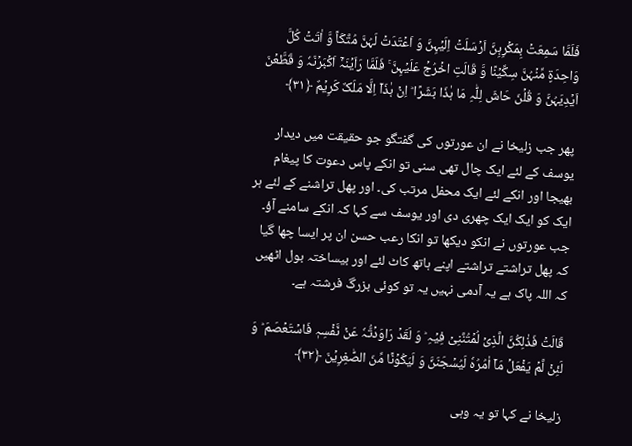فَلَمَّا سَمِعَتۡ بِمَکۡرِہِنَّ اَرۡسَلَتۡ اِلَیۡہِنَّ وَ اَعۡتَدَتۡ لَہُنَّ مُتَّکَاً وَّ اٰتَتۡ کُلَّ وَاحِدَۃٍ مِّنۡہُنَّ سِکِّیۡنًا وَّ قَالَتِ اخۡرُجۡ عَلَیۡہِنَّ ۚ فَلَمَّا رَاَیۡنَہٗۤ اَکۡبَرۡنَہٗ وَ قَطَّعۡنَ اَیۡدِیَہُنَّ وَ قُلۡنَ حَاشَ لِلّٰہِ مَا ہٰذَا بَشَرًا ؕ اِنۡ ہٰذَاۤ اِلَّا مَلَکٌ کَرِیۡمٌ ﴿۳۱﴾

پھر جب زلیخا نے ان عورتوں کی گفتگو جو حقیقت میں دیدار یوسف کے لئے ایک چال تھی سنی تو انکے پاس دعوت کا پیغام بھیجا اور انکے لئے ایک محفل مرتب کی۔ اور پھل تراشنے کے لئے ہر ایک کو ایک ایک چھری دی اور یوسف سے کہا کہ انکے سامنے آؤ۔ جب عورتوں نے انکو دیکھا تو انکا رعب حسن ان پر ایسا چھا گیا کہ پھل تراشتے تراشتے اپنے ہاتھ کاٹ لئے اور بیساختہ بول اٹھیں کہ اللہ پاک ہے یہ آدمی نہیں یہ تو کوئی بزرگ فرشتہ ہے۔

قَالَتۡ فَذٰلِکُنَّ الَّذِیۡ لُمۡتُنَّنِیۡ فِیۡہِ ؕ وَ لَقَدۡ رَاوَدۡتُّہٗ عَنۡ نَّفۡسِہٖ فَاسۡتَعۡصَمَ ؕ وَ لَئِنۡ لَّمۡ یَفۡعَلۡ مَاۤ اٰمُرُہٗ لَیُسۡجَنَنَّ وَ لَیَکُوۡنًا مِّنَ الصّٰغِرِیۡنَ ﴿۳۲﴾

زلیخا نے کہا تو یہ وہی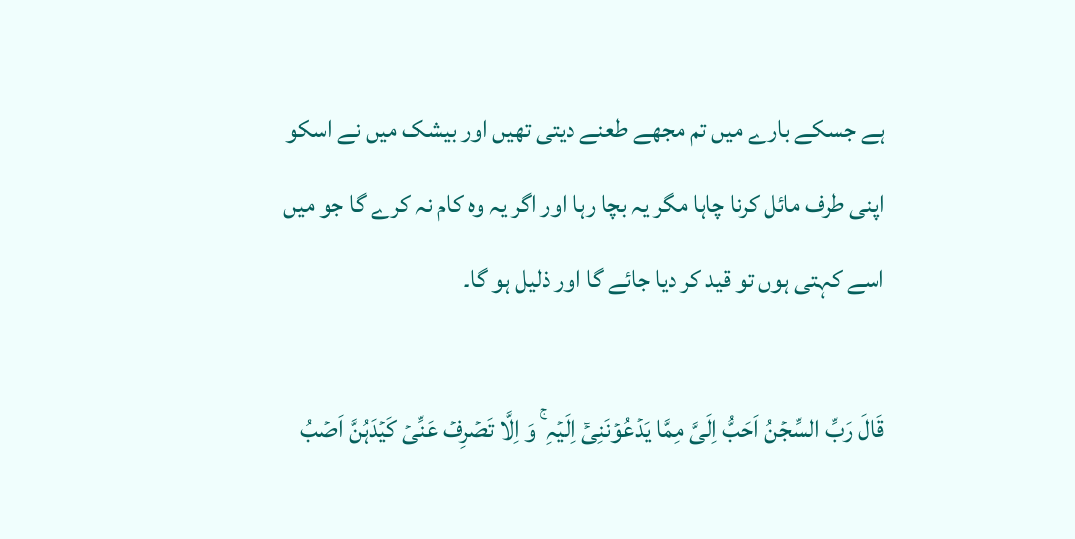ہے جسکے بارے میں تم مجھے طعنے دیتی تھیں اور بیشک میں نے اسکو اپنی طرف مائل کرنا چاہا مگر یہ بچا رہا اور اگر یہ وہ کام نہ کرے گا جو میں اسے کہتی ہوں تو قید کر دیا جائے گا اور ذلیل ہو گا۔

قَالَ رَبِّ السِّجۡنُ اَحَبُّ اِلَیَّ مِمَّا یَدۡعُوۡنَنِیۡۤ اِلَیۡہِ ۚ وَ اِلَّا تَصۡرِفۡ عَنِّیۡ کَیۡدَہُنَّ اَصۡبُ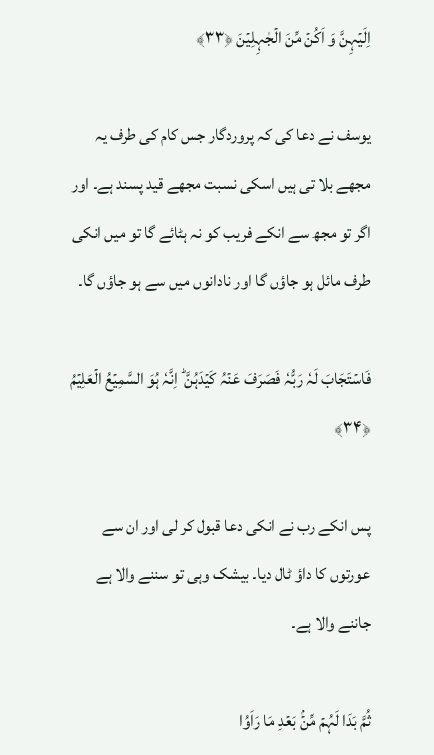اِلَیۡہِنَّ وَ اَکُنۡ مِّنَ الۡجٰہِلِیۡنَ ﴿۳۳﴾

یوسف نے دعا کی کہ پروردگار جس کام کی طرف یہ مجھے بلا تی ہیں اسکی نسبت مجھے قید پسند ہے۔ اور اگر تو مجھ سے انکے فریب کو نہ ہٹائے گا تو میں انکی طرف مائل ہو جاؤں گا اور نادانوں میں سے ہو جاؤں گا۔

فَاسۡتَجَابَ لَہٗ رَبُّہٗ فَصَرَفَ عَنۡہُ کَیۡدَہُنَّ ؕ اِنَّہٗ ہُوَ السَّمِیۡعُ الۡعَلِیۡمُ ﴿۳۴﴾

پس انکے رب نے انکی دعا قبول کر لی اور ان سے عورتوں کا داؤ ٹال دیا۔ بیشک وہی تو سننے والا ہے جاننے والا ہے۔

ثُمَّ بَدَا لَہُمۡ مِّنۡۢ بَعۡدِ مَا رَاَوُا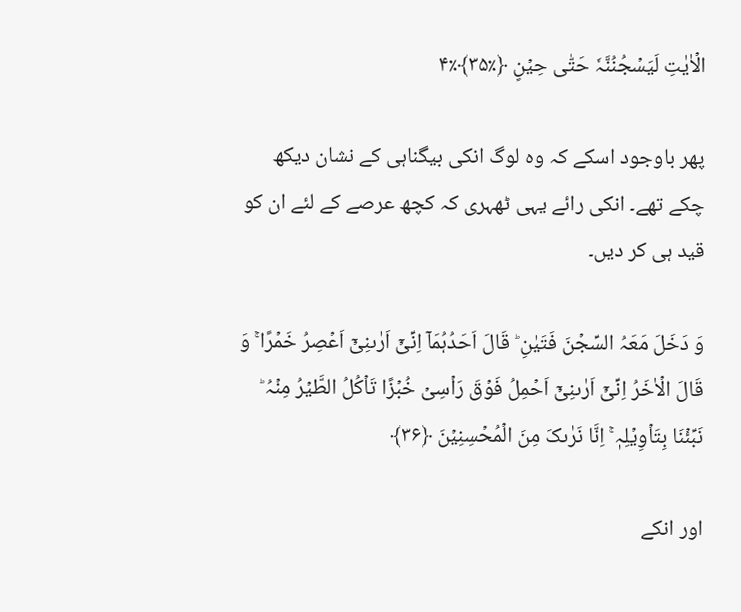الۡاٰیٰتِ لَیَسۡجُنُنَّہٗ حَتّٰی حِیۡنٍ ﴿٪۳۵﴾٪۴

پھر باوجود اسکے کہ وہ لوگ انکی بیگناہی کے نشان دیکھ چکے تھے۔ انکی رائے یہی ٹھہری کہ کچھ عرصے کے لئے ان کو قید ہی کر دیں۔

وَ دَخَلَ مَعَہُ السِّجۡنَ فَتَیٰنِ ؕ قَالَ اَحَدُہُمَاۤ اِنِّیۡۤ اَرٰىنِیۡۤ اَعۡصِرُ خَمۡرًا ۚ وَ قَالَ الۡاٰخَرُ اِنِّیۡۤ اَرٰىنِیۡۤ اَحۡمِلُ فَوۡقَ رَاۡسِیۡ خُبۡزًا تَاۡکُلُ الطَّیۡرُ مِنۡہُ ؕ نَبِّئۡنَا بِتَاۡوِیۡلِہٖ ۚ اِنَّا نَرٰىکَ مِنَ الۡمُحۡسِنِیۡنَ ﴿۳۶﴾

اور انکے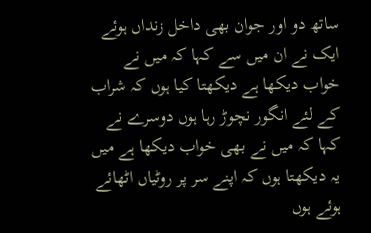ساتھ دو اور جوان بھی داخل زنداں ہوئے ایک نے ان میں سے کہا کہ میں نے خواب دیکھا ہے دیکھتا کیا ہوں کہ شراب کے لئے انگور نچوڑ رہا ہوں دوسرے نے کہا کہ میں نے بھی خواب دیکھا ہے میں یہ دیکھتا ہوں کہ اپنے سر پر روٹیاں اٹھائے ہوئے ہوں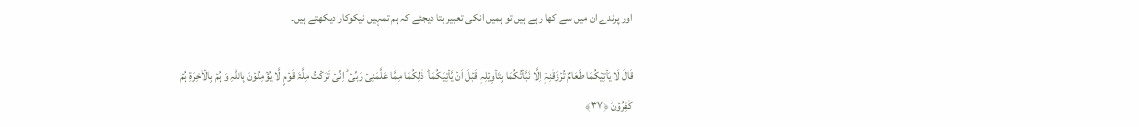اور پرندے ان میں سے کھا رہے ہیں تو ہمیں انکی تعبیر بتا دیجئے کہ ہم تمہیں نیکوکار دیکھتے ہیں۔

قَالَ لَا یَاۡتِیۡکُمَا طَعَامٌ تُرۡزَقٰنِہٖۤ اِلَّا نَبَّاۡتُکُمَا بِتَاۡوِیۡلِہٖ قَبۡلَ اَنۡ یَّاۡتِیَکُمَا ؕ ذٰلِکُمَا مِمَّا عَلَّمَنِیۡ رَبِّیۡ ؕ اِنِّیۡ تَرَکۡتُ مِلَّۃَ قَوۡمٍ لَّا یُؤۡمِنُوۡنَ بِاللّٰہِ وَ ہُمۡ بِالۡاٰخِرَۃِ ہُمۡ کٰفِرُوۡنَ ﴿۳۷﴾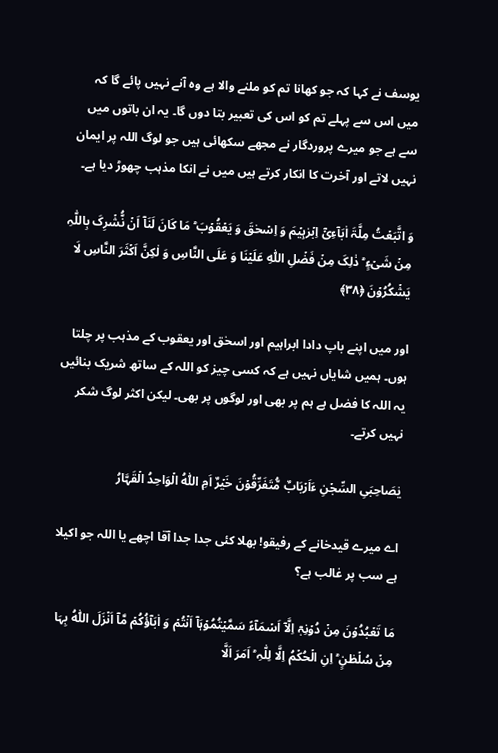یوسف نے کہا کہ جو کھانا تم کو ملنے والا ہے وہ آنے نہیں پائے گا کہ میں اس سے پہلے تم کو اس کی تعبیر بتا دوں گا۔ یہ ان باتوں میں سے ہے جو میرے پروردگار نے مجھے سکھائی ہیں جو لوگ اللہ پر ایمان نہیں لاتے اور آخرت کا انکار کرتے ہیں میں نے انکا مذہب چھوڑ دیا ہے۔

وَ اتَّبَعۡتُ مِلَّۃَ اٰبَآءِیۡۤ اِبۡرٰہِیۡمَ وَ اِسۡحٰقَ وَ یَعۡقُوۡبَ ؕ مَا کَانَ لَنَاۤ اَنۡ نُّشۡرِکَ بِاللّٰہِ مِنۡ شَیۡءٍ ؕ ذٰلِکَ مِنۡ فَضۡلِ اللّٰہِ عَلَیۡنَا وَ عَلَی النَّاسِ وَ لٰکِنَّ اَکۡثَرَ النَّاسِ لَا یَشۡکُرُوۡنَ ﴿۳۸﴾

اور میں اپنے باپ دادا ابراہیم اور اسحٰق اور یعقوب کے مذہب پر چلتا ہوں۔ ہمیں شایاں نہیں ہے کہ کسی چیز کو اللہ کے ساتھ شریک بنائیں یہ اللہ کا فضل ہے ہم پر بھی اور لوگوں پر بھی۔ لیکن اکثر لوگ شکر نہیں کرتے۔

یٰصَاحِبَیِ السِّجۡنِ ءَاَرۡبَابٌ مُّتَفَرِّقُوۡنَ خَیۡرٌ اَمِ اللّٰہُ الۡوَاحِدُ الۡقَہَّارُ

اے میرے قیدخانے کے رفیقو! بھلا کئی جدا جدا آقا اچھے یا اللہ جو اکیلا ہے سب پر غالب ہے؟

مَا تَعۡبُدُوۡنَ مِنۡ دُوۡنِہٖۤ اِلَّاۤ اَسۡمَآءً سَمَّیۡتُمُوۡہَاۤ اَنۡتُمۡ وَ اٰبَآؤُکُمۡ مَّاۤ اَنۡزَلَ اللّٰہُ بِہَا مِنۡ سُلۡطٰنٍ ؕ اِنِ الۡحُکۡمُ اِلَّا لِلّٰہِ ؕ اَمَرَ اَلَّا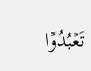تَعۡبُدُوۡۤا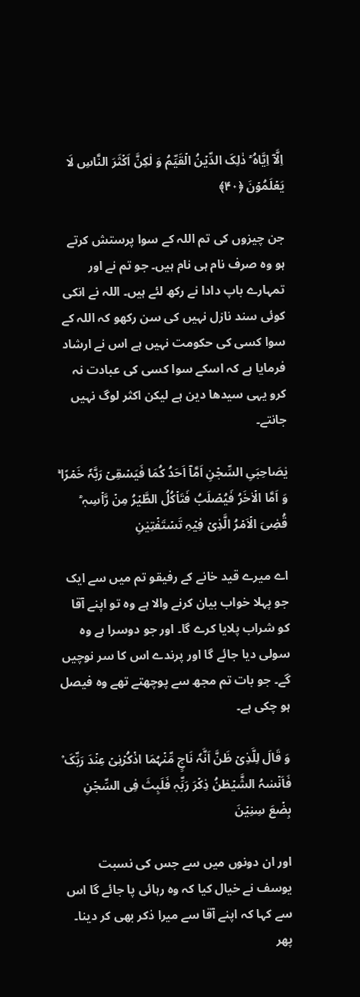اِلَّاۤ اِیَّاہُ ؕ ذٰلِکَ الدِّیۡنُ الۡقَیِّمُ وَ لٰکِنَّ اَکۡثَرَ النَّاسِ لَا یَعۡلَمُوۡنَ ﴿۴۰﴾

جن چیزوں کی تم اللہ کے سوا پرستش کرتے ہو وہ صرف نام ہی نام ہیں۔ جو تم نے اور تمہارے باپ دادا نے رکھ لئے ہیں۔ اللہ نے انکی کوئی سند نازل نہیں کی سن رکھو کہ اللہ کے سوا کسی کی حکومت نہیں ہے اس نے ارشاد فرمایا ہے کہ اسکے سوا کسی کی عبادت نہ کرو یہی سیدھا دین ہے لیکن اکثر لوگ نہیں جانتے۔

یٰصَاحِبَیِ السِّجۡنِ اَمَّاۤ اَحَدُ کُمَا فَیَسۡقِیۡ رَبَّہٗ خَمۡرًا ۚ وَ اَمَّا الۡاٰخَرُ فَیُصۡلَبُ فَتَاۡکُلُ الطَّیۡرُ مِنۡ رَّاۡسِہٖ ؕ قُضِیَ الۡاَمۡرُ الَّذِیۡ فِیۡہِ تَسۡتَفۡتِیٰنِ

اے میرے قید خانے کے رفیقو تم میں سے ایک جو پہلا خواب بیان کرنے والا ہے وہ تو اپنے آقا کو شراب پلایا کرے گا۔ اور جو دوسرا ہے وہ سولی دیا جائے گا اور پرندے اس کا سر نوچیں گے۔ جو بات تم مجھ سے پوچھتے تھے وہ فیصل ہو چکی ہے۔

وَ قَالَ لِلَّذِیۡ ظَنَّ اَنَّہٗ نَاجٍ مِّنۡہُمَا اذۡکُرۡنِیۡ عِنۡدَ رَبِّکَ ۫ فَاَنۡسٰہُ الشَّیۡطٰنُ ذِکۡرَ رَبِّہٖ فَلَبِثَ فِی السِّجۡنِ بِضۡعَ سِنِیۡنَ

اور ان دونوں میں سے جس کی نسبت یوسف نے خیال کیا کہ وہ رہائی پا جائے گا اس سے کہا کہ اپنے آقا سے میرا ذکر بھی کر دینا۔ پھر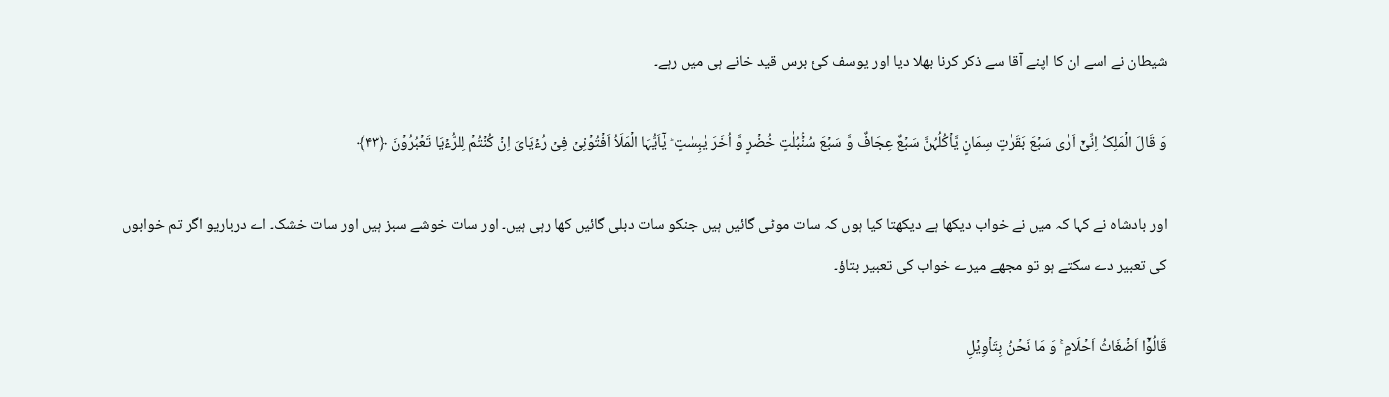شیطان نے اسے ان کا اپنے آقا سے ذکر کرنا بھلا دیا اور یوسف کئ برس قید خانے ہی میں رہے۔

وَ قَالَ الۡمَلِکُ اِنِّیۡۤ اَرٰی سَبۡعَ بَقَرٰتٍ سِمَانٍ یَّاۡکُلُہُنَّ سَبۡعٌ عِجَافٌ وَّ سَبۡعَ سُنۡۢبُلٰتٍ خُضۡرٍ وَّ اُخَرَ یٰبِسٰتٍ ؕ یٰۤاَیُّہَا الۡمَلَاُ اَفۡتُوۡنِیۡ فِیۡ رُءۡیَایَ اِنۡ کُنۡتُمۡ لِلرُّءۡیَا تَعۡبُرُوۡنَ ﴿۴۳﴾

اور بادشاہ نے کہا کہ میں نے خواب دیکھا ہے دیکھتا کیا ہوں کہ سات موٹی گائیں ہیں جنکو سات دبلی گائیں کھا رہی ہیں۔ اور سات خوشے سبز ہیں اور سات خشک۔ اے درباریو اگر تم خوابوں کی تعبیر دے سکتے ہو تو مجھے میرے خواب کی تعبیر بتاؤ۔

قَالُوۡۤا اَضۡغَاثُ اَحۡلَامٍ ۚ وَ مَا نَحۡنُ بِتَاۡوِیۡلِ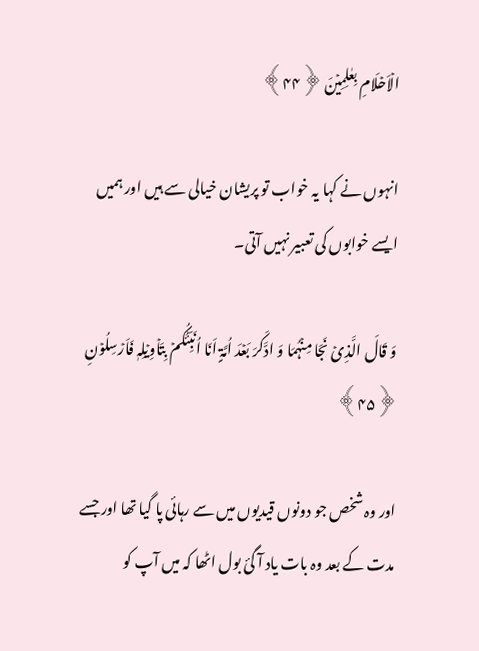الۡاَحۡلَامِ بِعٰلِمِیۡنَ ﴿۴۴﴾

انہوں نے کہا یہ خواب تو پریشان خیالی سے ہیں اور ہمیں ایسے خوابوں کی تعبیر نہیں آتی۔

وَ قَالَ الَّذِیۡ نَجَا مِنۡہُمَا وَ ادَّکَرَ بَعۡدَ اُمَّۃٍ اَنَا اُنَبِّئُکُمۡ بِتَاۡوِیۡلِہٖ فَاَرۡسِلُوۡنِ ﴿۴۵﴾

اور وہ شخص جو دونوں قیدیوں میں سے رہائی پا گیا تھا اور جسے مدت کے بعد وہ بات یاد آ گئ بول اٹھا کہ میں آپ کو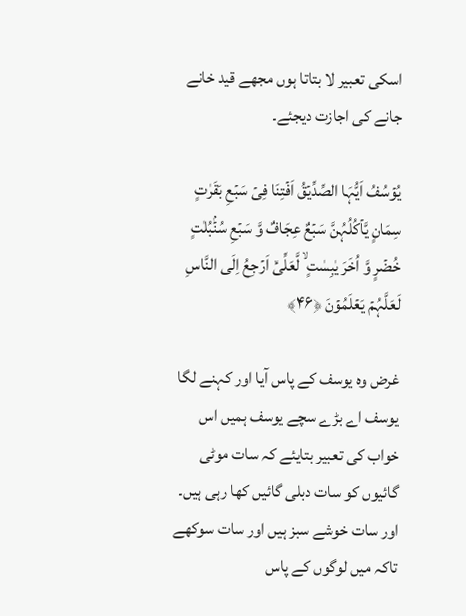اسکی تعبیر لا بتاتا ہوں مجھے قید خانے جانے کی اجازت دیجئے۔

یُوۡسُفُ اَیُّہَا الصِّدِّیۡقُ اَفۡتِنَا فِیۡ سَبۡعِ بَقَرٰتٍ سِمَانٍ یَّاۡکُلُہُنَّ سَبۡعٌ عِجَافٌ وَّ سَبۡعِ سُنۡۢبُلٰتٍ خُضۡرٍ وَّ اُخَرَ یٰبِسٰتٍ ۙ لَّعَلِّیۡۤ اَرۡجِعُ اِلَی النَّاسِ لَعَلَّہُمۡ یَعۡلَمُوۡنَ ﴿۴۶﴾

غرض وہ یوسف کے پاس آیا اور کہنے لگا یوسف اے بڑے سچے یوسف ہمیں اس خواب کی تعبیر بتایئے کہ سات موٹی گائیوں کو سات دبلی گائیں کھا رہی ہیں۔ اور سات خوشے سبز ہیں اور سات سوکھے تاکہ میں لوگوں کے پاس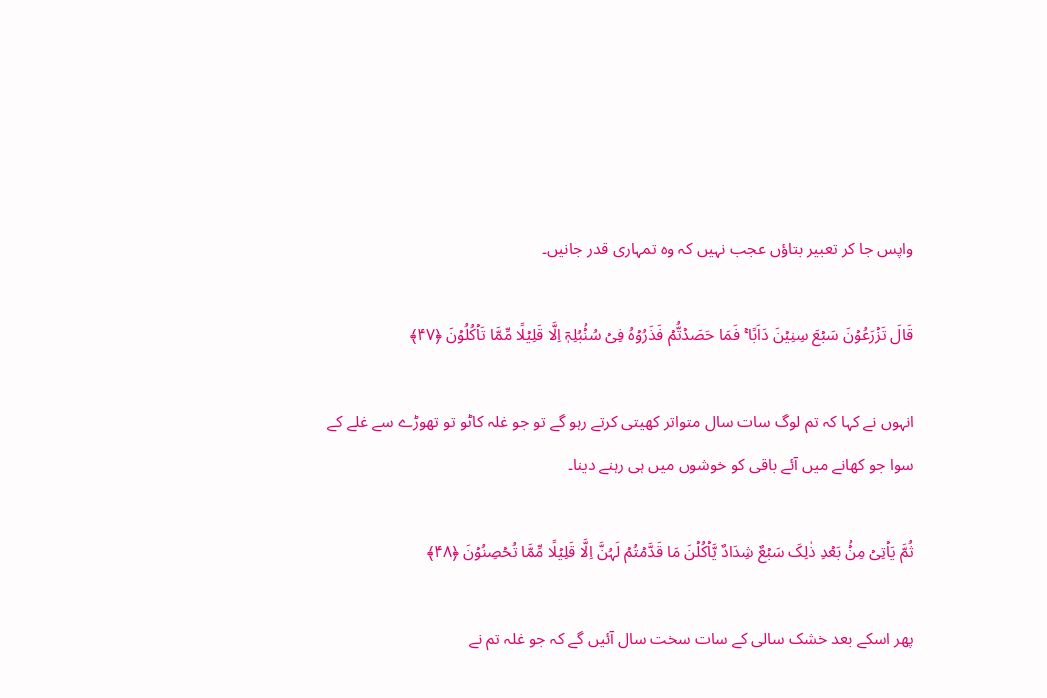واپس جا کر تعبیر بتاؤں عجب نہیں کہ وہ تمہاری قدر جانیں۔

قَالَ تَزۡرَعُوۡنَ سَبۡعَ سِنِیۡنَ دَاَبًا ۚ فَمَا حَصَدۡتُّمۡ فَذَرُوۡہُ فِیۡ سُنۡۢبُلِہٖۤ اِلَّا قَلِیۡلًا مِّمَّا تَاۡکُلُوۡنَ ﴿۴۷﴾

انہوں نے کہا کہ تم لوگ سات سال متواتر کھیتی کرتے رہو گے تو جو غلہ کاٹو تو تھوڑے سے غلے کے سوا جو کھانے میں آئے باقی کو خوشوں میں ہی رہنے دینا۔

ثُمَّ یَاۡتِیۡ مِنۡۢ بَعۡدِ ذٰلِکَ سَبۡعٌ شِدَادٌ یَّاۡکُلۡنَ مَا قَدَّمۡتُمۡ لَہُنَّ اِلَّا قَلِیۡلًا مِّمَّا تُحۡصِنُوۡنَ ﴿۴۸﴾

پھر اسکے بعد خشک سالی کے سات سخت سال آئیں گے کہ جو غلہ تم نے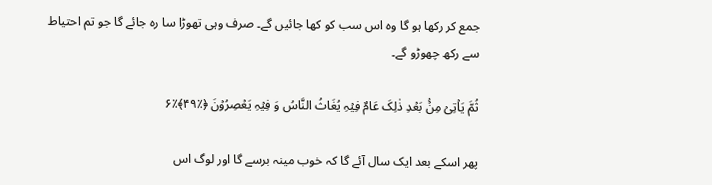جمع کر رکھا ہو گا وہ اس سب کو کھا جائیں گے۔ صرف وہی تھوڑا سا رہ جائے گا جو تم احتیاط سے رکھ چھوڑو گے۔

ثُمَّ یَاۡتِیۡ مِنۡۢ بَعۡدِ ذٰلِکَ عَامٌ فِیۡہِ یُغَاثُ النَّاسُ وَ فِیۡہِ یَعۡصِرُوۡنَ ﴿٪۴۹﴾٪۶

پھر اسکے بعد ایک سال آئے گا کہ خوب مینہ برسے گا اور لوگ اس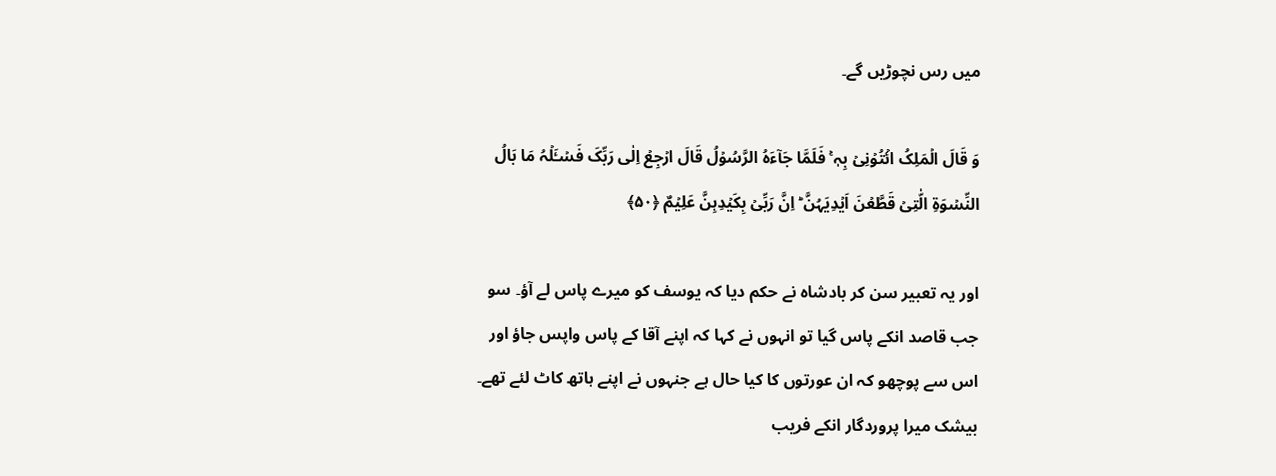میں رس نچوڑیں گے۔

وَ قَالَ الۡمَلِکُ ائۡتُوۡنِیۡ بِہٖ ۚ فَلَمَّا جَآءَہُ الرَّسُوۡلُ قَالَ ارۡجِعۡ اِلٰی رَبِّکَ فَسۡـَٔلۡہُ مَا بَالُ النِّسۡوَۃِ الّٰتِیۡ قَطَّعۡنَ اَیۡدِیَہُنَّ ؕ اِنَّ رَبِّیۡ بِکَیۡدِہِنَّ عَلِیۡمٌ ﴿۵۰﴾

اور یہ تعبیر سن کر بادشاہ نے حکم دیا کہ یوسف کو میرے پاس لے آؤ۔ سو جب قاصد انکے پاس گیا تو انہوں نے کہا کہ اپنے آقا کے پاس واپس جاؤ اور اس سے پوچھو کہ ان عورتوں کا کیا حال ہے جنہوں نے اپنے ہاتھ کاٹ لئے تھے۔ بیشک میرا پروردگار انکے فریب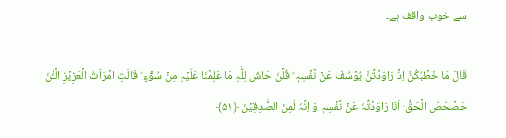سے خوب واقف ہے۔

قَالَ مَا خَطۡبُکُنَّ اِذۡ رَاوَدۡتُّنَّ یُوۡسُفَ عَنۡ نَّفۡسِہٖ ؕ قُلۡنَ حَاشَ لِلّٰہِ مَا عَلِمۡنَا عَلَیۡہِ مِنۡ سُوۡٓءٍ ؕ قَالَتِ امۡرَاَتُ الۡعَزِیۡزِ الۡـٰٔنَ حَصۡحَصَ الۡحَقُّ ۫ اَنَا رَاوَدۡتُّہٗ عَنۡ نَّفۡسِہٖ وَ اِنَّہٗ لَمِنَ الصّٰدِقِیۡنَ ﴿۵۱﴾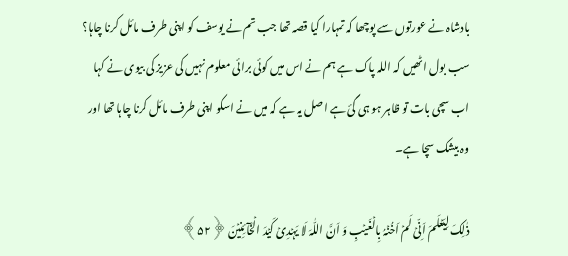بادشاہ نے عورتوں سے پوچھا کہ تمہارا کیا قصہ تھا جب تم نے یوسف کو اپنی طرف مائل کرنا چاہا؟ سب بول اٹھیں کہ اللہ پاک ہے ہم نے اس میں کوئی برائی معلوم نہیں کی عزیز کی بیوی نے کہا اب سچی بات تو ظاہر ہو ہی گئ ہے اصل یہ ہے کہ میں نے اسکو اپنی طرف مائل کرنا چاہا تھا اور وہ بیشک سچا ہے۔

ذٰلِکَ لِیَعۡلَمَ اَنِّیۡ لَمۡ اَخُنۡہُ بِالۡغَیۡبِ وَ اَنَّ اللّٰہَ لَا یَہۡدِیۡ کَیۡدَ الۡخَآئِنِیۡنَ ﴿۵۲﴾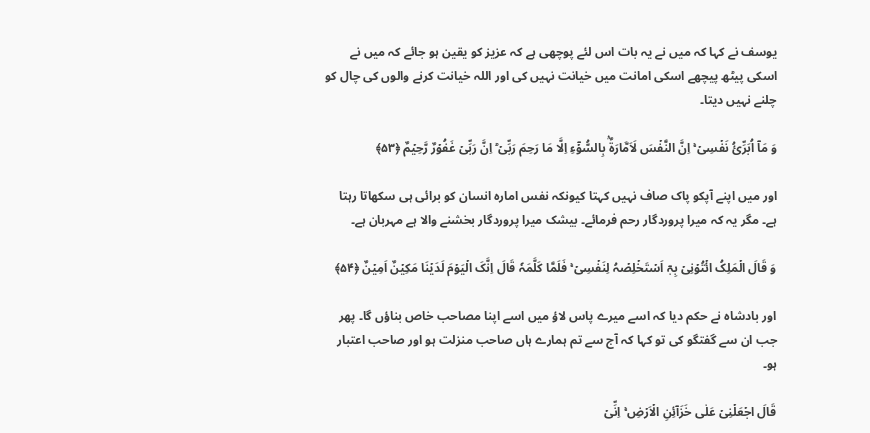یوسف نے کہا کہ میں نے یہ بات اس لئے پوچھی ہے کہ عزیز کو یقین ہو جائے کہ میں نے اسکی پیٹھ پیچھے اسکی امانت میں خیانت نہیں کی اور اللہ خیانت کرنے والوں کی چال کو چلنے نہیں دیتا۔

وَ مَاۤ اُبَرِّیُٔ نَفۡسِیۡ ۚ اِنَّ النَّفۡسَ لَاَمَّارَۃٌۢ بِالسُّوۡٓءِ اِلَّا مَا رَحِمَ رَبِّیۡ ؕ اِنَّ رَبِّیۡ غَفُوۡرٌ رَّحِیۡمٌ ﴿۵۳﴾

اور میں اپنے آپکو پاک صاف نہیں کہتا کیونکہ نفس امارہ انسان کو برائی ہی سکھاتا رہتا ہے۔ مگر یہ کہ میرا پروردگار رحم فرمائے۔ بیشک میرا پروردگار بخشنے والا ہے مہربان ہے۔

وَ قَالَ الۡمَلِکُ ائۡتُوۡنِیۡ بِہٖۤ اَسۡتَخۡلِصۡہُ لِنَفۡسِیۡ ۚ فَلَمَّا کَلَّمَہٗ قَالَ اِنَّکَ الۡیَوۡمَ لَدَیۡنَا مَکِیۡنٌ اَمِیۡنٌ ﴿۵۴﴾

اور بادشاہ نے حکم دیا کہ اسے میرے پاس لاؤ میں اسے اپنا مصاحب خاص بناؤں گا۔ پھر جب ان سے گفتگو کی تو کہا کہ آج سے تم ہمارے ہاں صاحب منزلت ہو اور صاحب اعتبار ہو۔

قَالَ اجۡعَلۡنِیۡ عَلٰی خَزَآئِنِ الۡاَرۡضِ ۚ اِنِّیۡ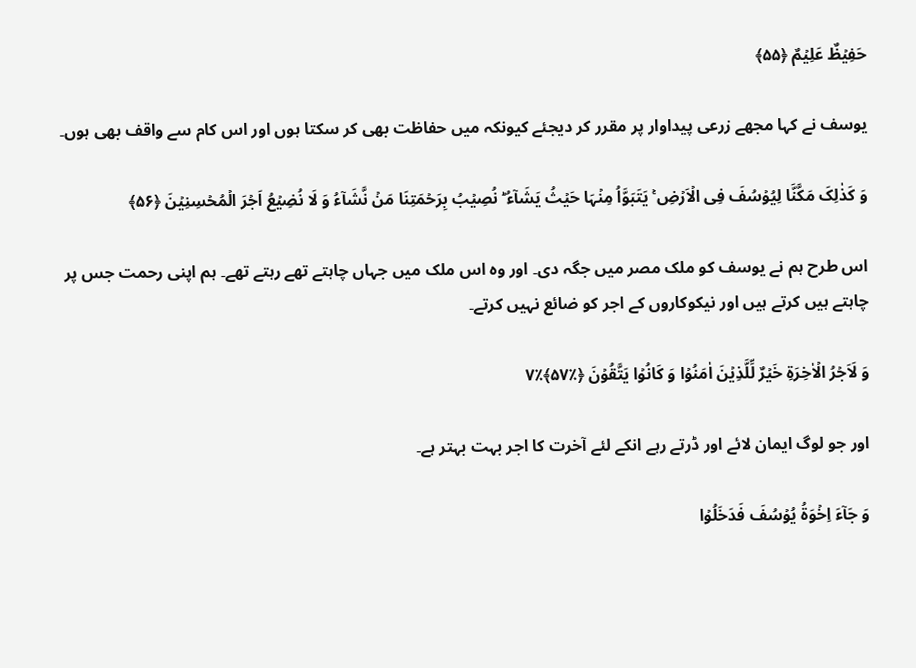حَفِیۡظٌ عَلِیۡمٌ ﴿۵۵﴾

یوسف نے کہا مجھے زرعی پیداوار پر مقرر کر دیجئے کیونکہ میں حفاظت بھی کر سکتا ہوں اور اس کام سے واقف بھی ہوں۔

وَ کَذٰلِکَ مَکَّنَّا لِیُوۡسُفَ فِی الۡاَرۡضِ ۚ یَتَبَوَّاُ مِنۡہَا حَیۡثُ یَشَآءُ ؕ نُصِیۡبُ بِرَحۡمَتِنَا مَنۡ نَّشَآءُ وَ لَا نُضِیۡعُ اَجۡرَ الۡمُحۡسِنِیۡنَ ﴿۵۶﴾

اس طرح ہم نے یوسف کو ملک مصر میں جگہ دی۔ اور وہ اس ملک میں جہاں چاہتے تھے رہتے تھے۔ ہم اپنی رحمت جس پر چاہتے ہیں کرتے ہیں اور نیکوکاروں کے اجر کو ضائع نہیں کرتے۔

وَ لَاَجۡرُ الۡاٰخِرَۃِ خَیۡرٌ لِّلَّذِیۡنَ اٰمَنُوۡا وَ کَانُوۡا یَتَّقُوۡنَ ﴿٪۵۷﴾٪۷

اور جو لوگ ایمان لائے اور ڈرتے رہے انکے لئے آخرت کا اجر بہت بہتر ہے۔

وَ جَآءَ اِخۡوَۃُ یُوۡسُفَ فَدَخَلُوۡا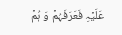عَلَیۡہِ فَعَرَفَہُمۡ وَ ہُمۡ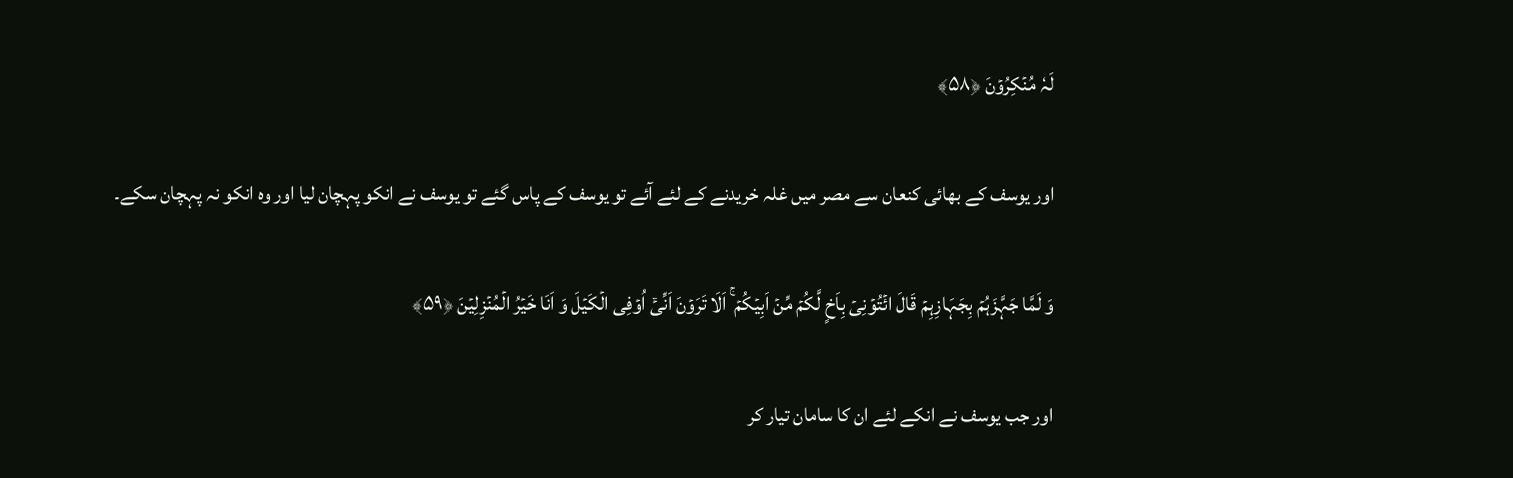لَہٗ مُنۡکِرُوۡنَ ﴿۵۸﴾

اور یوسف کے بھائی کنعان سے مصر میں غلہ خریدنے کے لئے آئے تو یوسف کے پاس گئے تو یوسف نے انکو پہچان لیا اور وہ انکو نہ پہچان سکے۔

وَ لَمَّا جَہَّزَہُمۡ بِجَہَازِہِمۡ قَالَ ائۡتُوۡنِیۡ بِاَخٍ لَّکُمۡ مِّنۡ اَبِیۡکُمۡ ۚ اَلَا تَرَوۡنَ اَنِّیۡۤ اُوۡفِی الۡکَیۡلَ وَ اَنَا خَیۡرُ الۡمُنۡزِلِیۡنَ ﴿۵۹﴾

اور جب یوسف نے انکے لئے ان کا سامان تیار کر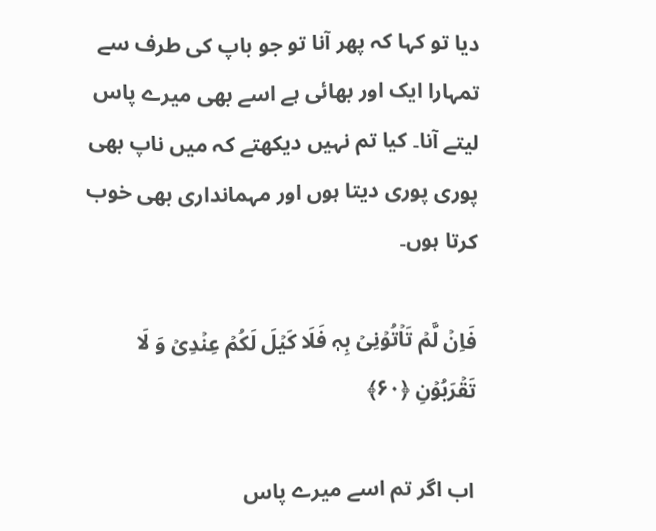دیا تو کہا کہ پھر آنا تو جو باپ کی طرف سے تمہارا ایک اور بھائی ہے اسے بھی میرے پاس لیتے آنا۔ کیا تم نہیں دیکھتے کہ میں ناپ بھی پوری پوری دیتا ہوں اور مہمانداری بھی خوب کرتا ہوں۔

فَاِنۡ لَّمۡ تَاۡتُوۡنِیۡ بِہٖ فَلَا کَیۡلَ لَکُمۡ عِنۡدِیۡ وَ لَا تَقۡرَبُوۡنِ ﴿۶۰﴾

اب اگر تم اسے میرے پاس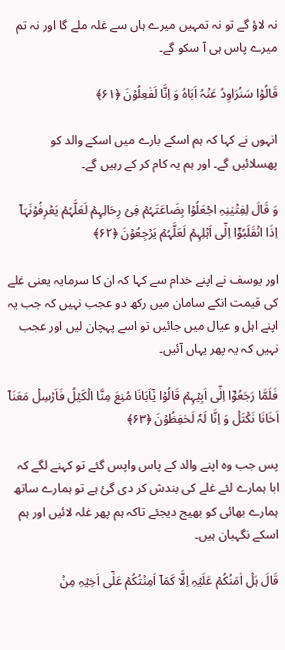نہ لاؤ گے تو نہ تمہیں میرے ہاں سے غلہ ملے گا اور نہ تم میرے پاس ہی آ سکو گے۔

قَالُوۡا سَنُرَاوِدُ عَنۡہُ اَبَاہُ وَ اِنَّا لَفٰعِلُوۡنَ ﴿۶۱﴾

انہوں نے کہا کہ ہم اسکے بارے میں اسکے والد کو پھسلائیں گے۔ اور ہم یہ کام کر کے رہیں گے۔

وَ قَالَ لِفِتۡیٰنِہِ اجۡعَلُوۡا بِضَاعَتَہُمۡ فِیۡ رِحَالِہِمۡ لَعَلَّہُمۡ یَعۡرِفُوۡنَہَاۤ اِذَا انۡقَلَبُوۡۤا اِلٰۤی اَہۡلِہِمۡ لَعَلَّہُمۡ یَرۡجِعُوۡنَ ﴿۶۲﴾

اور یوسف نے اپنے خدام سے کہا کہ ان کا سرمایہ یعنی غلے کی قیمت انکے سامان میں رکھ دو عجب نہیں کہ جب یہ اپنے اہل و عیال میں جائیں تو اسے پہچان لیں اور عجب نہیں کہ یہ پھر یہاں آئیں۔

فَلَمَّا رَجَعُوۡۤا اِلٰۤی اَبِیۡہِمۡ قَالُوۡا یٰۤاَبَانَا مُنِعَ مِنَّا الۡکَیۡلُ فَاَرۡسِلۡ مَعَنَاۤ اَخَانَا نَکۡتَلۡ وَ اِنَّا لَہٗ لَحٰفِظُوۡنَ ﴿۶۳﴾

پس جب وہ اپنے والد کے پاس واپس گئے تو کہنے لگے کہ ابا ہمارے لئے غلے کی بندش کر دی گئ ہے تو ہمارے ساتھ ہمارے بھائی کو بھیج دیجئے تاکہ ہم پھر غلہ لائیں اور ہم اسکے نگہبان ہیں۔

قَالَ ہَلۡ اٰمَنُکُمۡ عَلَیۡہِ اِلَّا کَمَاۤ اَمِنۡتُکُمۡ عَلٰۤی اَخِیۡہِ مِنۡ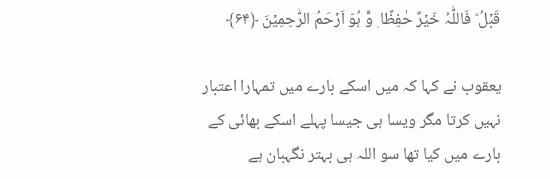قَبۡلُ ؕ فَاللّٰہُ خَیۡرٌ حٰفِظًا ۪ وَّ ہُوَ اَرۡحَمُ الرّٰحِمِیۡنَ ﴿۶۴﴾

یعقوب نے کہا کہ میں اسکے بارے میں تمہارا اعتبار نہیں کرتا مگر ویسا ہی جیسا پہلے اسکے بھائی کے بارے میں کیا تھا سو اللہ ہی بہتر نگہبان ہے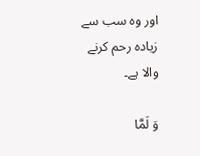اور وہ سب سے زیادہ رحم کرنے والا ہے۔

وَ لَمَّا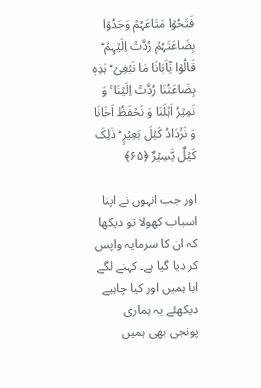فَتَحُوۡا مَتَاعَہُمۡ وَجَدُوۡا بِضَاعَتَہُمۡ رُدَّتۡ اِلَیۡہِمۡ ؕ قَالُوۡا یٰۤاَبَانَا مَا نَبۡغِیۡ ؕ ہٰذِہٖ بِضَاعَتُنَا رُدَّتۡ اِلَیۡنَا ۚ وَ نَمِیۡرُ اَہۡلَنَا وَ نَحۡفَظُ اَخَانَا وَ نَزۡدَادُ کَیۡلَ بَعِیۡرٍ ؕ ذٰلِکَ کَیۡلٌ یَّسِیۡرٌ ﴿۶۵﴾

اور جب انہوں نے اپنا اسباب کھولا تو دیکھا کہ ان کا سرمایہ واپس کر دیا گیا ہے۔ کہنے لگے ابا ہمیں اور کیا چاہیے دیکھئے یہ ہماری پونجی بھی ہمیں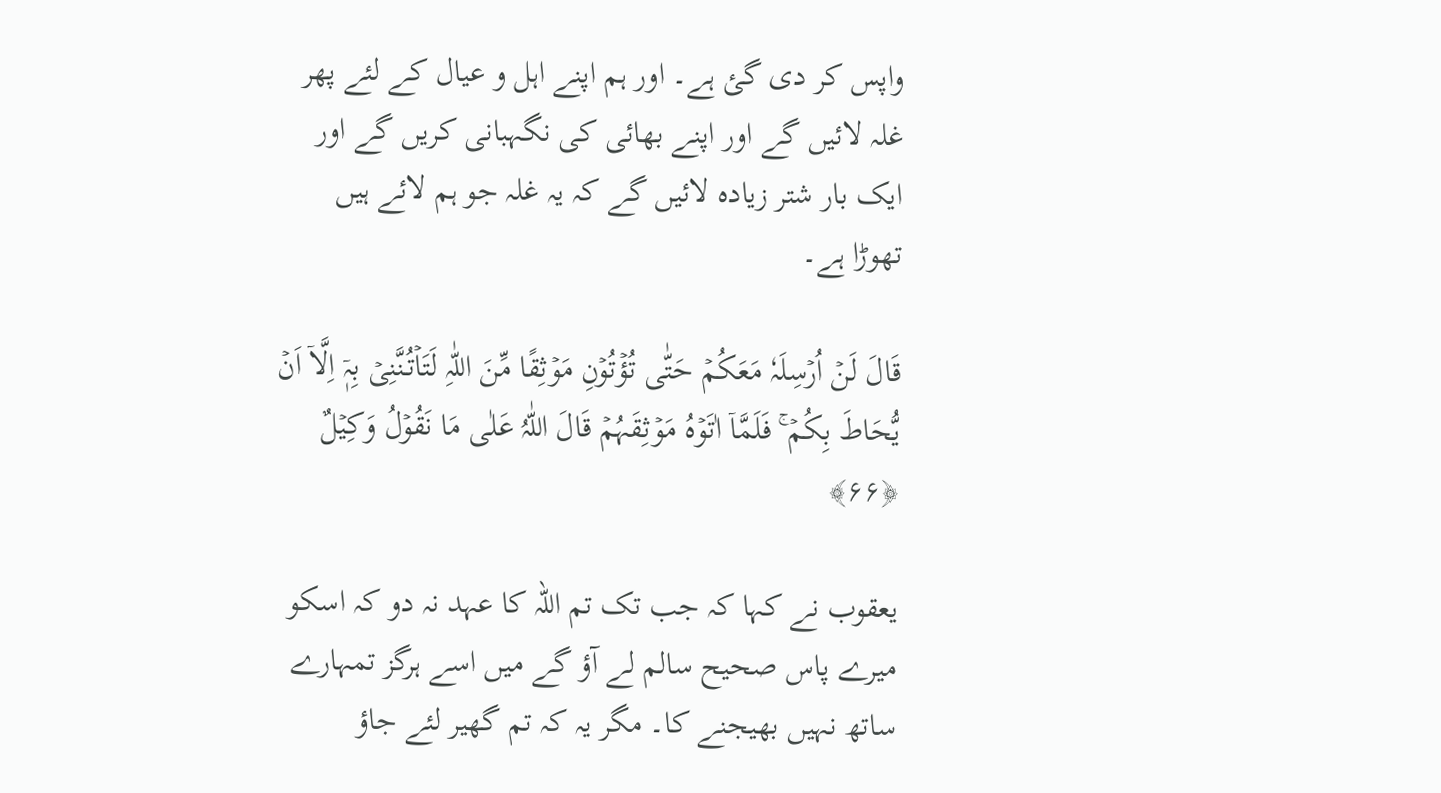واپس کر دی گئ ہے۔ اور ہم اپنے اہل و عیال کے لئے پھر غلہ لائیں گے اور اپنے بھائی کی نگہبانی کریں گے اور ایک بار شتر زیادہ لائیں گے کہ یہ غلہ جو ہم لائے ہیں تھوڑا ہے۔

قَالَ لَنۡ اُرۡسِلَہٗ مَعَکُمۡ حَتّٰی تُؤۡتُوۡنِ مَوۡثِقًا مِّنَ اللّٰہِ لَتَاۡتُنَّنِیۡ بِہٖۤ اِلَّاۤ اَنۡ یُّحَاطَ بِکُمۡ ۚ فَلَمَّاۤ اٰتَوۡہُ مَوۡثِقَہُمۡ قَالَ اللّٰہُ عَلٰی مَا نَقُوۡلُ وَکِیۡلٌ ﴿۶۶﴾

یعقوب نے کہا کہ جب تک تم اللہ کا عہد نہ دو کہ اسکو میرے پاس صحیح سالم لے آؤ گے میں اسے ہرگز تمہارے ساتھ نہیں بھیجنے کا۔ مگر یہ کہ تم گھیر لئے جاؤ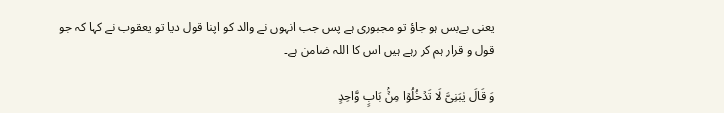یعنی بےبس ہو جاؤ تو مجبوری ہے پس جب انہوں نے والد کو اپنا قول دیا تو یعقوب نے کہا کہ جو قول و قرار ہم کر رہے ہیں اس کا اللہ ضامن ہے۔

وَ قَالَ یٰبَنِیَّ لَا تَدۡخُلُوۡا مِنۡۢ بَابٍ وَّاحِدٍ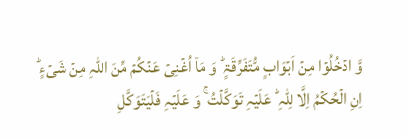وَّ ادۡخُلُوۡا مِنۡ اَبۡوَابٍ مُّتَفَرِّقَۃٍ ؕ وَ مَاۤ اُغۡنِیۡ عَنۡکُمۡ مِّنَ اللّٰہِ مِنۡ شَیۡءٍ ؕ اِنِ الۡحُکۡمُ اِلَّا لِلّٰہِ ؕ عَلَیۡہِ تَوَکَّلۡتُ ۚ وَ عَلَیۡہِ فَلۡیَتَوَکَّلِ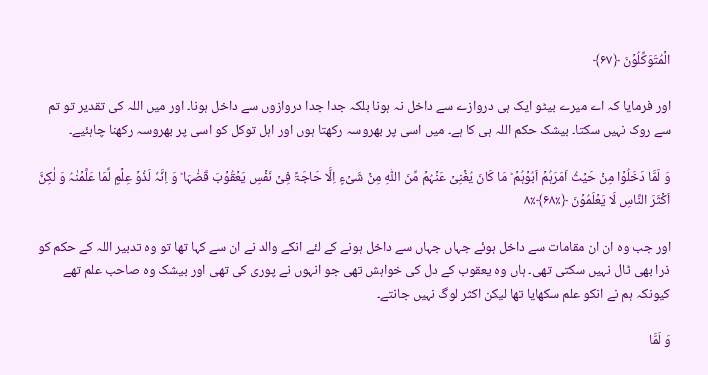الۡمُتَوَکِّلُوۡنَ ﴿۶۷﴾

اور فرمایا کہ اے میرے بیٹو ایک ہی دروازے سے داخل نہ ہونا بلکہ جدا جدا دروازوں سے داخل ہونا۔ اور میں اللہ کی تقدیر تو تم سے روک نہیں سکتا۔ بیشک حکم اللہ ہی کا ہے۔ میں اسی پر بھروسہ رکھتا ہوں اور اہل توکل کو اسی پر بھروسہ رکھنا چاہئیے۔

وَ لَمَّا دَخَلُوۡا مِنۡ حَیۡثُ اَمَرَہُمۡ اَبُوۡہُمۡ ؕ مَا کَانَ یُغۡنِیۡ عَنۡہُمۡ مِّنَ اللّٰہِ مِنۡ شَیۡءٍ اِلَّا حَاجَۃً فِیۡ نَفۡسِ یَعۡقُوۡبَ قَضٰہَا ؕ وَ اِنَّہٗ لَذُوۡ عِلۡمٍ لِّمَا عَلَّمۡنٰہُ وَ لٰکِنَّ اَکۡثَرَ النَّاسِ لَا یَعۡلَمُوۡنَ ﴿٪۶۸﴾٪۸

اور جب وہ ان ان مقامات سے داخل ہوئے جہاں جہاں سے داخل ہونے کے لئے انکے والد نے ان سے کہا تھا تو وہ تدبیر اللہ کے حکم کو ذرا بھی ٹال نہیں سکتی تھی۔ ہاں وہ یعقوب کے دل کی خواہش تھی جو انہوں نے پوری کی تھی اور بیشک وہ صاحب علم تھے کیونکہ ہم نے انکو علم سکھایا تھا لیکن اکثر لوگ نہیں جانتے۔

وَ لَمَّا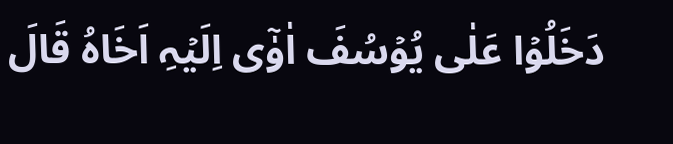دَخَلُوۡا عَلٰی یُوۡسُفَ اٰوٰۤی اِلَیۡہِ اَخَاہُ قَالَ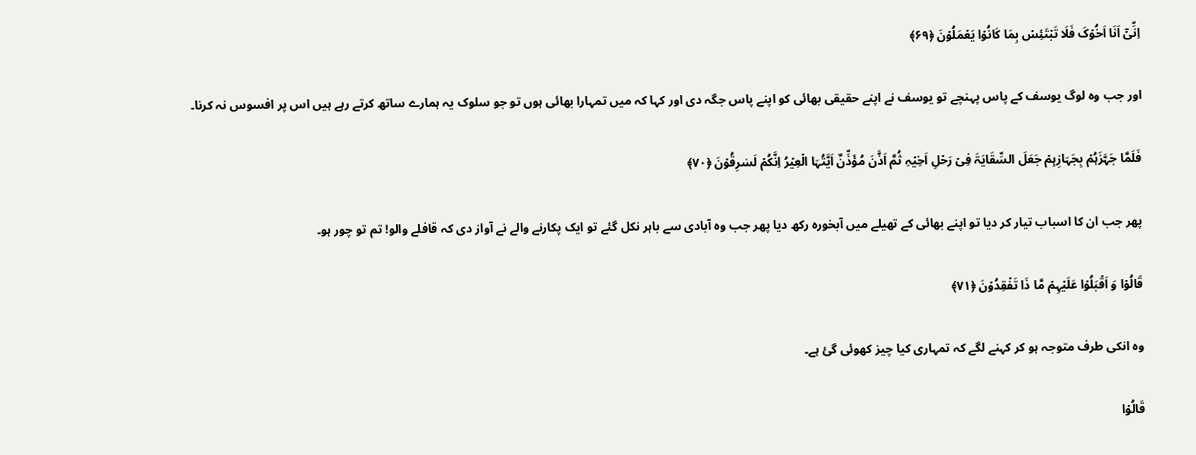اِنِّیۡۤ اَنَا اَخُوۡکَ فَلَا تَبۡتَئِسۡ بِمَا کَانُوۡا یَعۡمَلُوۡنَ ﴿۶۹﴾

اور جب وہ لوگ یوسف کے پاس پہنچے تو یوسف نے اپنے حقیقی بھائی کو اپنے پاس جگہ دی اور کہا کہ میں تمہارا بھائی ہوں تو جو سلوک یہ ہمارے ساتھ کرتے رہے ہیں اس پر افسوس نہ کرنا۔

فَلَمَّا جَہَّزَہُمۡ بِجَہَازِہِمۡ جَعَلَ السِّقَایَۃَ فِیۡ رَحۡلِ اَخِیۡہِ ثُمَّ اَذَّنَ مُؤَذِّنٌ اَیَّتُہَا الۡعِیۡرُ اِنَّکُمۡ لَسٰرِقُوۡنَ ﴿۷۰﴾

پھر جب ان کا اسباب تیار کر دیا تو اپنے بھائی کے تھیلے میں آبخورہ رکھ دیا پھر جب وہ آبادی سے باہر نکل گئے تو ایک پکارنے والے نے آواز دی کہ قافلے والو! تم تو چور ہو۔

قَالُوۡا وَ اَقۡبَلُوۡا عَلَیۡہِمۡ مَّا ذَا تَفۡقِدُوۡنَ ﴿۷۱﴾

وہ انکی طرف متوجہ ہو کر کہنے لگے کہ تمہاری کیا چیز کھوئی گئ ہے۔

قَالُوۡا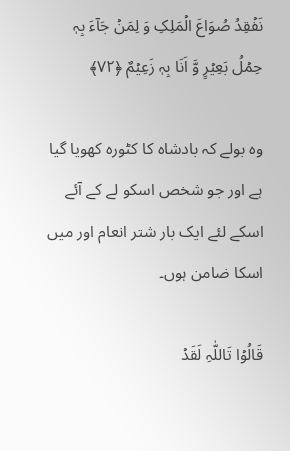نَفۡقِدُ صُوَاعَ الۡمَلِکِ وَ لِمَنۡ جَآءَ بِہٖ حِمۡلُ بَعِیۡرٍ وَّ اَنَا بِہٖ زَعِیۡمٌ ﴿۷۲﴾

وہ بولے کہ بادشاہ کا کٹورہ کھویا گیا ہے اور جو شخص اسکو لے کے آئے اسکے لئے ایک بار شتر انعام اور میں اسکا ضامن ہوں۔

قَالُوۡا تَاللّٰہِ لَقَدۡ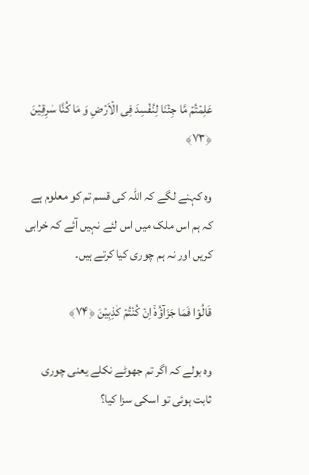عَلِمۡتُمۡ مَّا جِئۡنَا لِنُفۡسِدَ فِی الۡاَرۡضِ وَ مَا کُنَّا سٰرِقِیۡنَ ﴿۷۳﴾

وہ کہنے لگے کہ اللہ کی قسم تم کو معلوم ہے کہ ہم اس ملک میں اس لئے نہیں آئے کہ خرابی کریں اور نہ ہم چوری کیا کرتے ہیں۔

قَالُوۡا فَمَا جَزَآؤُہٗۤ اِنۡ کُنۡتُمۡ کٰذِبِیۡنَ ﴿۷۴﴾

وہ بولے کہ اگر تم جھوٹے نکلے یعنی چوری ثابت ہوئی تو اسکی سزا کیا؟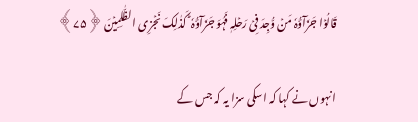قَالُوۡا جَزَآؤُہٗ مَنۡ وُّجِدَ فِیۡ رَحۡلِہٖ فَہُوَ جَزَآؤُہٗ ؕ کَذٰلِکَ نَجۡزِی الظّٰلِمِیۡنَ ﴿۷۵﴾

انہوں نے کہا کہ اسکی سزا یہ کہ جس کے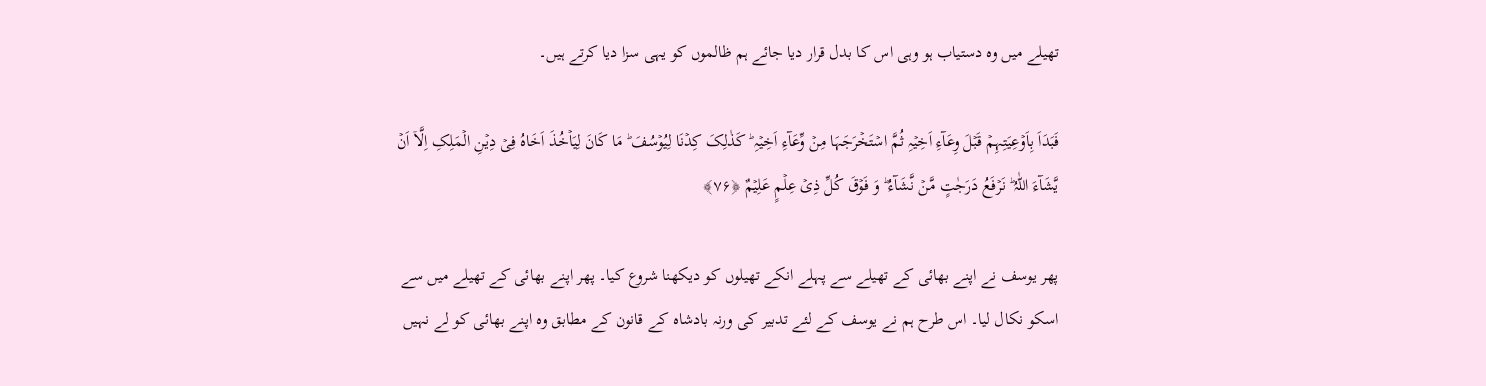تھیلے میں وہ دستیاب ہو وہی اس کا بدل قرار دیا جائے ہم ظالموں کو یہی سزا دیا کرتے ہیں۔

فَبَدَاَ بِاَوۡعِیَتِہِمۡ قَبۡلَ وِعَآءِ اَخِیۡہِ ثُمَّ اسۡتَخۡرَجَہَا مِنۡ وِّعَآءِ اَخِیۡہِ ؕ کَذٰلِکَ کِدۡنَا لِیُوۡسُفَ ؕ مَا کَانَ لِیَاۡخُذَ اَخَاہُ فِیۡ دِیۡنِ الۡمَلِکِ اِلَّاۤ اَنۡ یَّشَآءَ اللّٰہُ ؕ نَرۡفَعُ دَرَجٰتٍ مَّنۡ نَّشَآءُ ؕ وَ فَوۡقَ کُلِّ ذِیۡ عِلۡمٍ عَلِیۡمٌ ﴿۷۶﴾

پھر یوسف نے اپنے بھائی کے تھیلے سے پہلے انکے تھیلوں کو دیکھنا شروع کیا۔ پھر اپنے بھائی کے تھیلے میں سے اسکو نکال لیا۔ اس طرح ہم نے یوسف کے لئے تدبیر کی ورنہ بادشاہ کے قانون کے مطابق وہ اپنے بھائی کو لے نہیں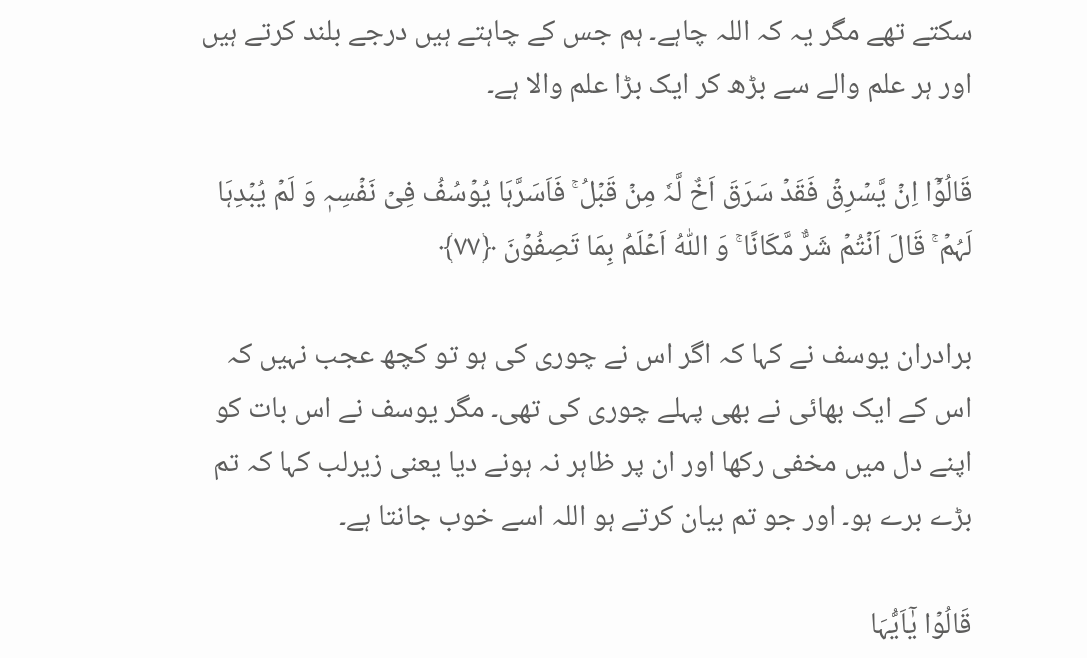سکتے تھے مگر یہ کہ اللہ چاہے۔ ہم جس کے چاہتے ہیں درجے بلند کرتے ہیں اور ہر علم والے سے بڑھ کر ایک بڑا علم والا ہے۔

قَالُوۡۤا اِنۡ یَّسۡرِقۡ فَقَدۡ سَرَقَ اَخٌ لَّہٗ مِنۡ قَبۡلُ ۚ فَاَسَرَّہَا یُوۡسُفُ فِیۡ نَفۡسِہٖ وَ لَمۡ یُبۡدِہَا لَہُمۡ ۚ قَالَ اَنۡتُمۡ شَرٌّ مَّکَانًا ۚ وَ اللّٰہُ اَعۡلَمُ بِمَا تَصِفُوۡنَ ﴿۷۷﴾

برادران یوسف نے کہا کہ اگر اس نے چوری کی ہو تو کچھ عجب نہیں کہ اس کے ایک بھائی نے بھی پہلے چوری کی تھی۔ مگر یوسف نے اس بات کو اپنے دل میں مخفی رکھا اور ان پر ظاہر نہ ہونے دیا یعنی زیرلب کہا کہ تم بڑے برے ہو۔ اور جو تم بیان کرتے ہو اللہ اسے خوب جانتا ہے۔

قَالُوۡا یٰۤاَیُّہَا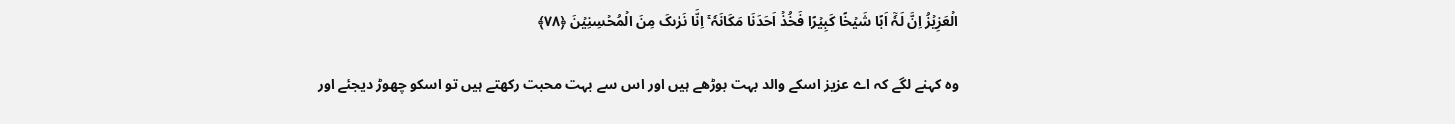الۡعَزِیۡزُ اِنَّ لَہٗۤ اَبًا شَیۡخًا کَبِیۡرًا فَخُذۡ اَحَدَنَا مَکَانَہٗ ۚ اِنَّا نَرٰىکَ مِنَ الۡمُحۡسِنِیۡنَ ﴿۷۸﴾

وہ کہنے لگے کہ اے عزیز اسکے والد بہت بوڑھے ہیں اور اس سے بہت محبت رکھتے ہیں تو اسکو چھوڑ دیجئے اور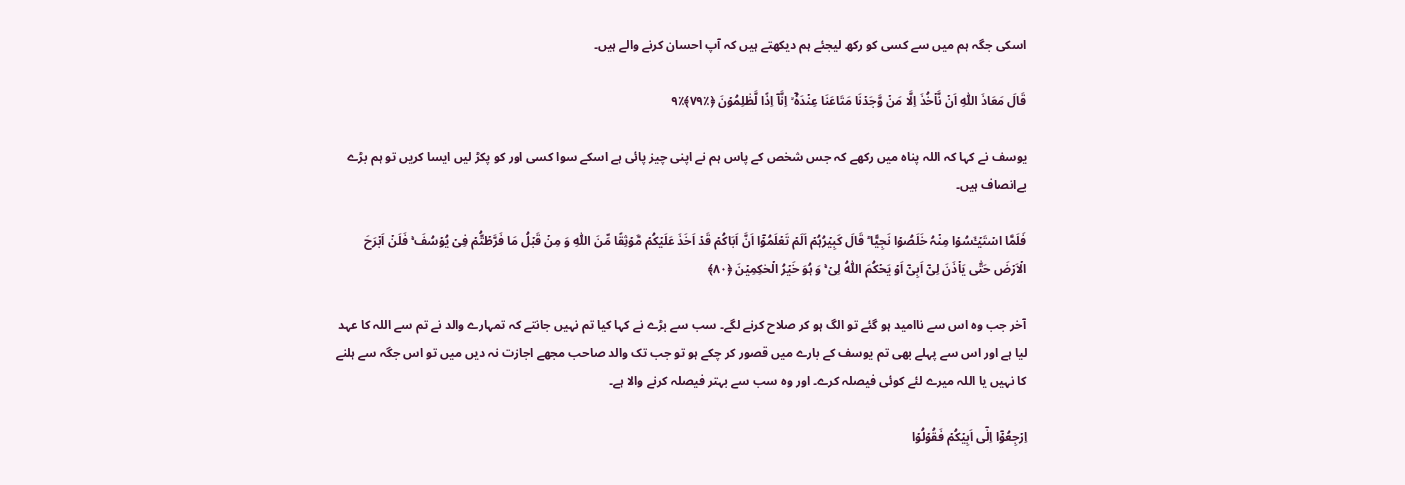اسکی جگہ ہم میں سے کسی کو رکھ لیجئے ہم دیکھتے ہیں کہ آپ احسان کرنے والے ہیں۔

قَالَ مَعَاذَ اللّٰہِ اَنۡ نَّاۡخُذَ اِلَّا مَنۡ وَّجَدۡنَا مَتَاعَنَا عِنۡدَہٗۤ ۙ اِنَّاۤ اِذًا لَّظٰلِمُوۡنَ ﴿٪۷۹﴾٪۹

یوسف نے کہا کہ اللہ پناہ میں رکھے کہ جس شخص کے پاس ہم نے اپنی چیز پائی ہے اسکے سوا کسی اور کو پکڑ لیں ایسا کریں تو ہم بڑے بےانصاف ہیں۔

فَلَمَّا اسۡتَیۡـَٔسُوۡا مِنۡہُ خَلَصُوۡا نَجِیًّا ؕ قَالَ کَبِیۡرُہُمۡ اَلَمۡ تَعۡلَمُوۡۤا اَنَّ اَبَاکُمۡ قَدۡ اَخَذَ عَلَیۡکُمۡ مَّوۡثِقًا مِّنَ اللّٰہِ وَ مِنۡ قَبۡلُ مَا فَرَّطۡتُّمۡ فِیۡ یُوۡسُفَ ۚ فَلَنۡ اَبۡرَحَ الۡاَرۡضَ حَتّٰی یَاۡذَنَ لِیۡۤ اَبِیۡۤ اَوۡ یَحۡکُمَ اللّٰہُ لِیۡ ۚ وَ ہُوَ خَیۡرُ الۡحٰکِمِیۡنَ ﴿۸۰﴾

آخر جب وہ اس سے ناامید ہو گئے تو الگ ہو کر صلاح کرنے لگے۔ سب سے بڑے نے کہا کیا تم نہیں جانتے کہ تمہارے والد نے تم سے اللہ کا عہد لیا ہے اور اس سے پہلے بھی تم یوسف کے بارے میں قصور کر چکے ہو تو جب تک والد صاحب مجھے اجازت نہ دیں میں تو اس جگہ سے ہلنے کا نہیں یا اللہ میرے لئے کوئی فیصلہ کرے۔ اور وہ سب سے بہتر فیصلہ کرنے والا ہے۔

اِرۡجِعُوۡۤا اِلٰۤی اَبِیۡکُمۡ فَقُوۡلُوۡا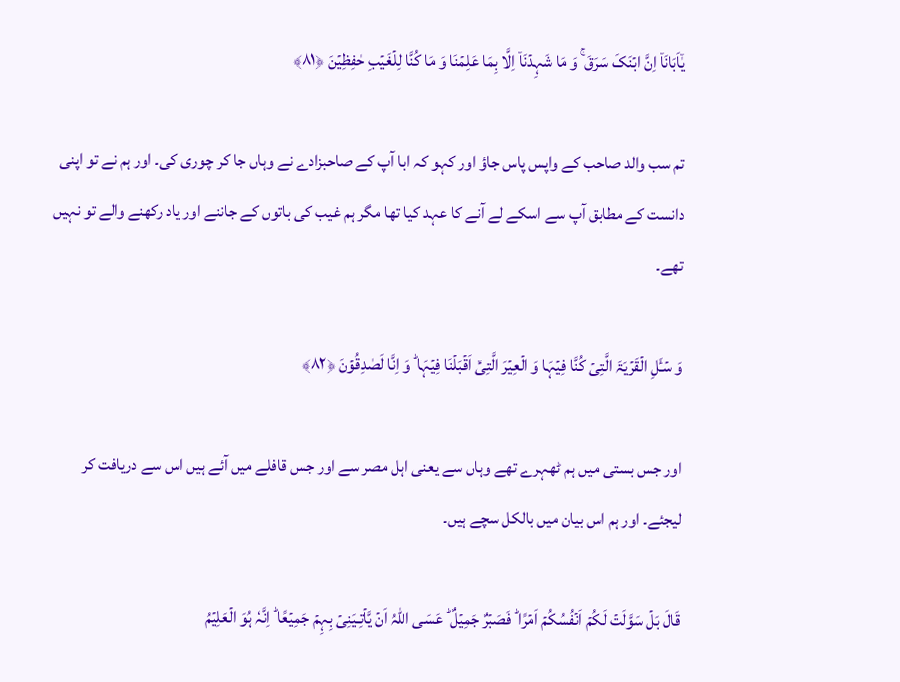یٰۤاَبَانَاۤ اِنَّ ابۡنَکَ سَرَقَ ۚ وَ مَا شَہِدۡنَاۤ اِلَّا بِمَا عَلِمۡنَا وَ مَا کُنَّا لِلۡغَیۡبِ حٰفِظِیۡنَ ﴿۸۱﴾

تم سب والد صاحب کے واپس پاس جاؤ اور کہو کہ ابا آپ کے صاحبزادے نے وہاں جا کر چوری کی۔ اور ہم نے تو اپنی دانست کے مطابق آپ سے اسکے لے آنے کا عہد کیا تھا مگر ہم غیب کی باتوں کے جاننے اور یاد رکھنے والے تو نہیں تھے۔

وَ سۡـَٔلِ الۡقَرۡیَۃَ الَّتِیۡ کُنَّا فِیۡہَا وَ الۡعِیۡرَ الَّتِیۡۤ اَقۡبَلۡنَا فِیۡہَا ؕ وَ اِنَّا لَصٰدِقُوۡنَ ﴿۸۲﴾

اور جس بستی میں ہم ٹھہرے تھے وہاں سے یعنی اہل مصر سے اور جس قافلے میں آئے ہیں اس سے دریافت کر لیجئے۔ اور ہم اس بیان میں بالکل سچے ہیں۔

قَالَ بَلۡ سَوَّلَتۡ لَکُمۡ اَنۡفُسُکُمۡ اَمۡرًا ؕ فَصَبۡرٌ جَمِیۡلٌ ؕ عَسَی اللّٰہُ اَنۡ یَّاۡتِـیَنِیۡ بِہِمۡ جَمِیۡعًا ؕ اِنَّہٗ ہُوَ الۡعَلِیۡمُ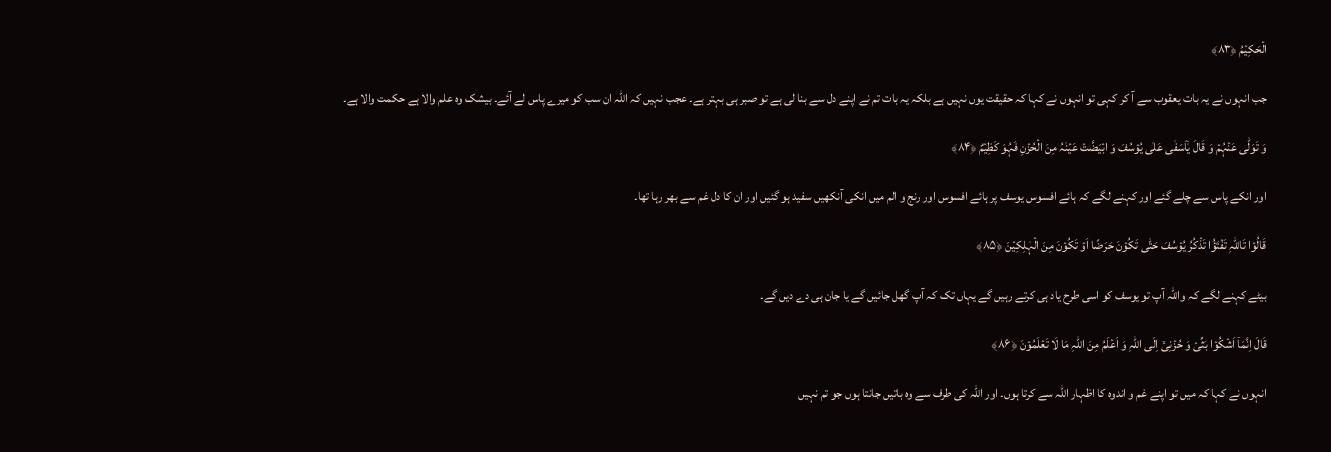الۡحَکِیۡمُ ﴿۸۳﴾

جب انہوں نے یہ بات یعقوب سے آ کر کہی تو انہوں نے کہا کہ حقیقت یوں نہیں ہے بلکہ یہ بات تم نے اپنے دل سے بنا لی ہے تو صبر ہی بہتر ہے۔ عجب نہیں کہ اللہ ان سب کو میرے پاس لے آئے۔ بیشک وہ علم والا ہے حکمت والا ہے۔

وَ تَوَلّٰی عَنۡہُمۡ وَ قَالَ یٰۤاَسَفٰی عَلٰی یُوۡسُفَ وَ ابۡیَضَّتۡ عَیۡنٰہُ مِنَ الۡحُزۡنِ فَہُوَ کَظِیۡمٌ ﴿۸۴﴾

اور انکے پاس سے چلے گئے اور کہنے لگے کہ ہائے افسوس یوسف پر ہائے افسوس اور رنج و الم میں انکی آنکھیں سفید ہو گئیں اور ان کا دل غم سے بھر رہا تھا۔

قَالُوۡا تَاللّٰہِ تَفۡتَؤُا تَذۡکُرُ یُوۡسُفَ حَتّٰی تَکُوۡنَ حَرَضًا اَوۡ تَکُوۡنَ مِنَ الۡہٰلِکِیۡنَ ﴿۸۵﴾

بیٹے کہنے لگے کہ واللہ آپ تو یوسف کو اسی طرح یاد ہی کرتے رہیں گے یہاں تک کہ آپ گھل جائیں گے یا جان ہی دے دیں گے۔

قَالَ اِنَّمَاۤ اَشۡکُوۡا بَثِّیۡ وَ حُزۡنِیۡۤ اِلَی اللّٰہِ وَ اَعۡلَمُ مِنَ اللّٰہِ مَا لَا تَعۡلَمُوۡنَ ﴿۸۶﴾

انہوں نے کہا کہ میں تو اپنے غم و اندوہ کا اظہار اللہ سے کرتا ہوں۔ اور اللہ کی طرف سے وہ باتیں جانتا ہوں جو تم نہیں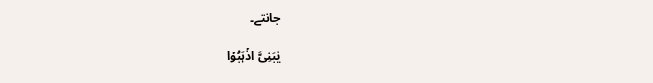جانتے۔

یٰبَنِیَّ اذۡہَبُوۡا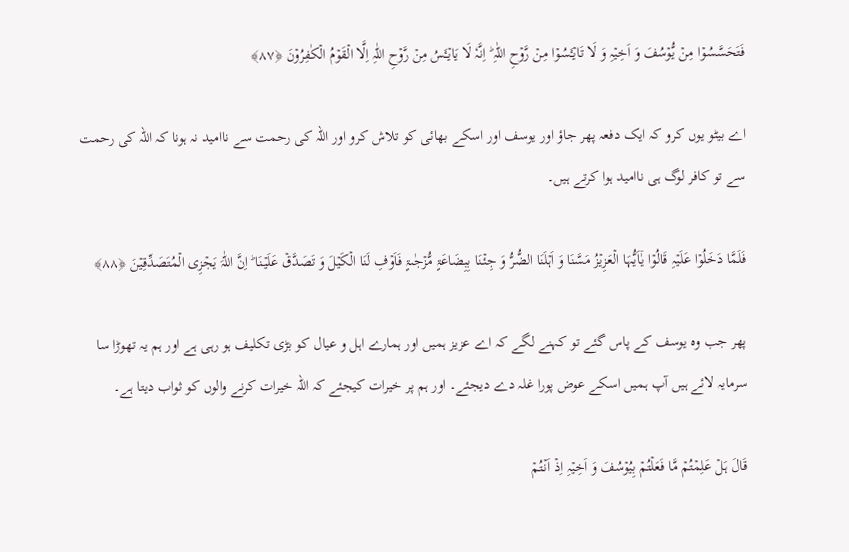فَتَحَسَّسُوۡا مِنۡ یُّوۡسُفَ وَ اَخِیۡہِ وَ لَا تَایۡـَٔسُوۡا مِنۡ رَّوۡحِ اللّٰہِ ؕ اِنَّہٗ لَا یَایۡـَٔسُ مِنۡ رَّوۡحِ اللّٰہِ اِلَّا الۡقَوۡمُ الۡکٰفِرُوۡنَ ﴿۸۷﴾

اے بیٹو یوں کرو کہ ایک دفعہ پھر جاؤ اور یوسف اور اسکے بھائی کو تلاش کرو اور اللہ کی رحمت سے ناامید نہ ہونا کہ اللہ کی رحمت سے تو کافر لوگ ہی ناامید ہوا کرتے ہیں۔

فَلَمَّا دَخَلُوۡا عَلَیۡہِ قَالُوۡا یٰۤاَیُّہَا الۡعَزِیۡزُ مَسَّنَا وَ اَہۡلَنَا الضُّرُّ وَ جِئۡنَا بِبِضَاعَۃٍ مُّزۡجٰىۃٍ فَاَوۡفِ لَنَا الۡکَیۡلَ وَ تَصَدَّقۡ عَلَیۡنَا ؕ اِنَّ اللّٰہَ یَجۡزِی الۡمُتَصَدِّقِیۡنَ ﴿۸۸﴾

پھر جب وہ یوسف کے پاس گئے تو کہنے لگے کہ اے عزیز ہمیں اور ہمارے اہل و عیال کو بڑی تکلیف ہو رہی ہے اور ہم یہ تھوڑا سا سرمایہ لائے ہیں آپ ہمیں اسکے عوض پورا غلہ دے دیجئے۔ اور ہم پر خیرات کیجئے کہ اللہ خیرات کرنے والوں کو ثواب دیتا ہے۔

قَالَ ہَلۡ عَلِمۡتُمۡ مَّا فَعَلۡتُمۡ بِیُوۡسُفَ وَ اَخِیۡہِ اِذۡ اَنۡتُمۡ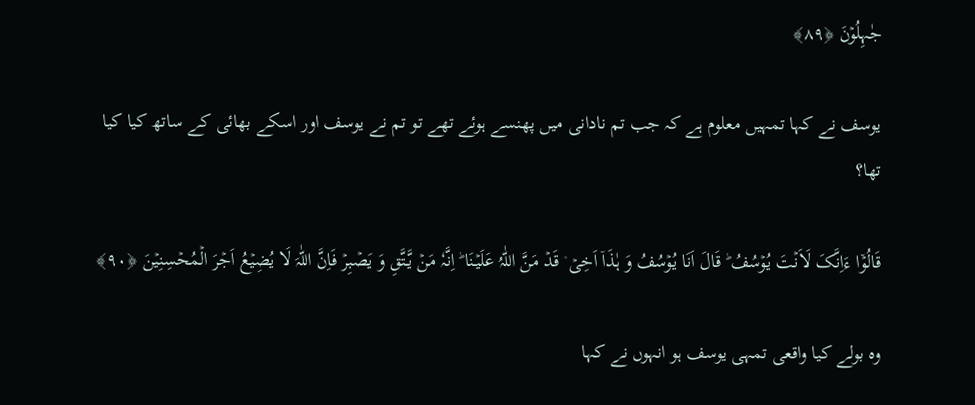جٰہِلُوۡنَ ﴿۸۹﴾

یوسف نے کہا تمہیں معلوم ہے کہ جب تم نادانی میں پھنسے ہوئے تھے تو تم نے یوسف اور اسکے بھائی کے ساتھ کیا کیا تھا؟

قَالُوۡۤا ءَاِنَّکَ لَاَنۡتَ یُوۡسُفُ ؕ قَالَ اَنَا یُوۡسُفُ وَ ہٰذَاۤ اَخِیۡ ۫ قَدۡ مَنَّ اللّٰہُ عَلَیۡنَا ؕ اِنَّہٗ مَنۡ یَّـتَّقِ وَ یَصۡبِرۡ فَاِنَّ اللّٰہَ لَا یُضِیۡعُ اَجۡرَ الۡمُحۡسِنِیۡنَ ﴿۹۰﴾

وہ بولے کیا واقعی تمہی یوسف ہو انہوں نے کہا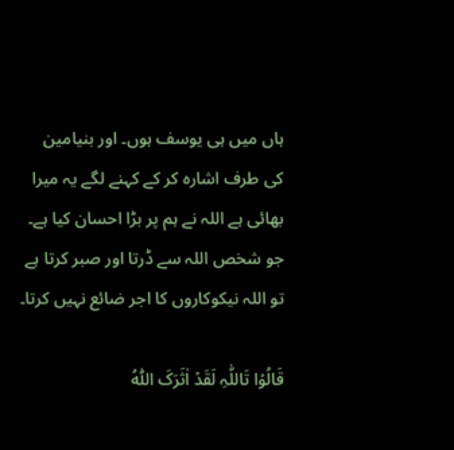ہاں میں ہی یوسف ہوں۔ اور بنیامین کی طرف اشارہ کر کے کہنے لگے یہ میرا بھائی ہے اللہ نے ہم پر بڑا احسان کیا ہے۔ جو شخص اللہ سے ڈرتا اور صبر کرتا ہے تو اللہ نیکوکاروں کا اجر ضائع نہیں کرتا۔

قَالُوۡا تَاللّٰہِ لَقَدۡ اٰثَرَکَ اللّٰہُ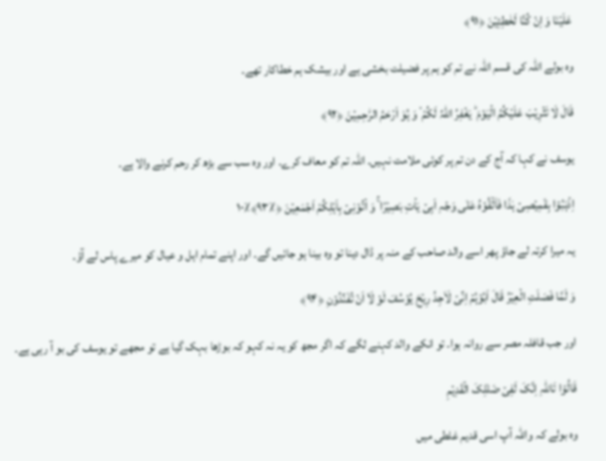عَلَیۡنَا وَ اِنۡ کُنَّا لَخٰطِئِیۡنَ ﴿۹۱﴾

وہ بولے اللہ کی قسم اللہ نے تم کو ہم پر فضیلت بخشی ہے اور بیشک ہم خطاکار تھے۔

قَالَ لَا تَثۡرِیۡبَ عَلَیۡکُمُ الۡیَوۡمَ ؕ یَغۡفِرُ اللّٰہُ لَکُمۡ ۫ وَ ہُوَ اَرۡحَمُ الرّٰحِمِیۡنَ ﴿۹۲﴾

یوسف نے کہا کہ آج کے دن تم پر کوئی ملامت نہیں۔ اللہ تم کو معاف کرے۔ اور وہ سب سے بڑھ کر رحم کرنے والا ہے۔

اِذۡہَبُوۡا بِقَمِیۡصِیۡ ہٰذَا فَاَلۡقُوۡہُ عَلٰی وَجۡہِ اَبِیۡ یَاۡتِ بَصِیۡرًا ۚ وَ اۡتُوۡنِیۡ بِاَہۡلِکُمۡ اَجۡمَعِیۡنَ ﴿٪۹۳﴾٪۱۰

یہ میرا کرتہ لے جاؤ پھر اسے والد صاحب کے منہ پر ڈال دینا تو وہ بینا ہو جائیں گے۔ اور اپنے تمام اہل و عیال کو میرے پاس لے آؤ۔

وَ لَمَّا فَصَلَتِ الۡعِیۡرُ قَالَ اَبُوۡہُمۡ اِنِّیۡ لَاَجِدُ رِیۡحَ یُوۡسُفَ لَوۡ لَاۤ اَنۡ تُفَنِّدُوۡنِ ﴿۹۴﴾

اور جب قافلہ مصر سے روانہ ہوا۔ تو انکے والد کہنے لگے کہ اگر مجھ کو یہ نہ کہو کہ بوڑھا بہک گیا ہے تو مجھے تو یوسف کی بو آ رہی ہے۔

قَالُوۡا تَاللّٰہِ اِنَّکَ لَفِیۡ ضَلٰلِکَ الۡقَدِیۡمِ

وہ بولے کہ واللہ آپ اسی قدیم غلطی میں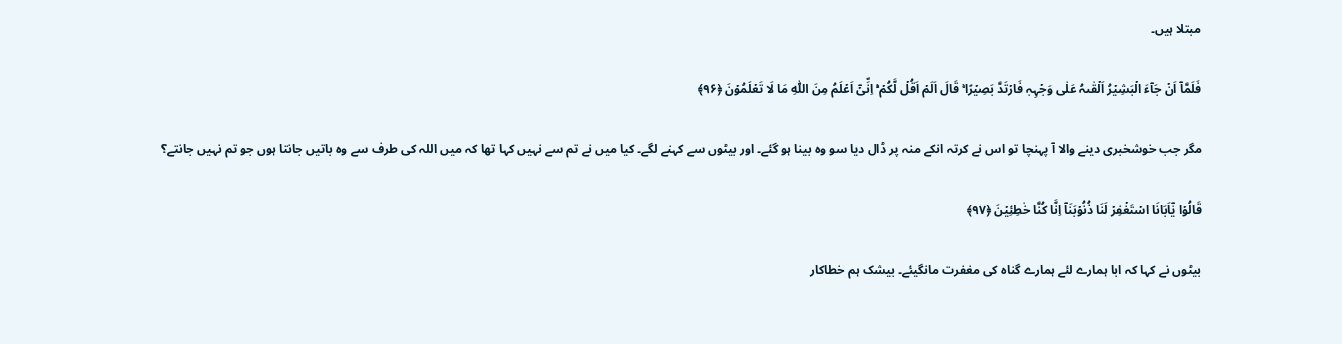مبتلا ہیں۔

فَلَمَّاۤ اَنۡ جَآءَ الۡبَشِیۡرُ اَلۡقٰىہُ عَلٰی وَجۡہِہٖ فَارۡتَدَّ بَصِیۡرًا ۚ قَالَ اَلَمۡ اَقُلۡ لَّکُمۡ ۚۙ اِنِّیۡۤ اَعۡلَمُ مِنَ اللّٰہِ مَا لَا تَعۡلَمُوۡنَ ﴿۹۶﴾

مگر جب خوشخبری دینے والا آ پہنچا تو اس نے کرتہ انکے منہ پر ڈال دیا سو وہ بینا ہو گئے۔ اور بیٹوں سے کہنے لگے۔ کیا میں نے تم سے نہیں کہا تھا کہ میں اللہ کی طرف سے وہ باتیں جانتا ہوں جو تم نہیں جانتے؟

قَالُوۡا یٰۤاَبَانَا اسۡتَغۡفِرۡ لَنَا ذُنُوۡبَنَاۤ اِنَّا کُنَّا خٰطِئِیۡنَ ﴿۹۷﴾

بیٹوں نے کہا کہ ابا ہمارے لئے ہمارے گناہ کی مغفرت مانگیئے۔ بیشک ہم خطاکار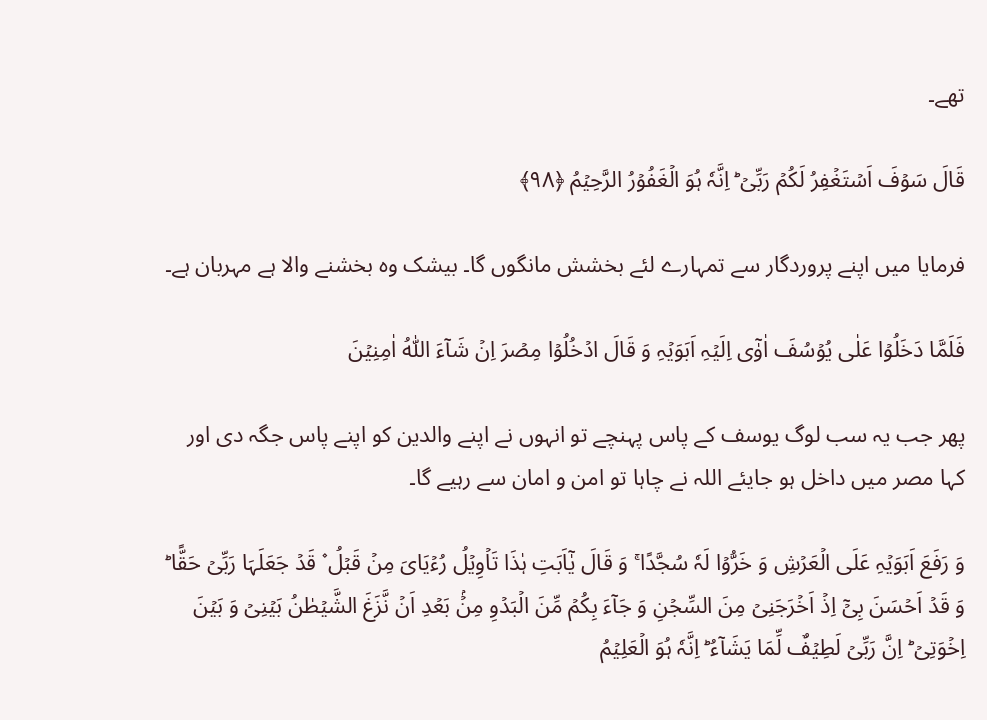تھے۔

قَالَ سَوۡفَ اَسۡتَغۡفِرُ لَکُمۡ رَبِّیۡ ؕ اِنَّہٗ ہُوَ الۡغَفُوۡرُ الرَّحِیۡمُ ﴿۹۸﴾

فرمایا میں اپنے پروردگار سے تمہارے لئے بخشش مانگوں گا۔ بیشک وہ بخشنے والا ہے مہربان ہے۔

فَلَمَّا دَخَلُوۡا عَلٰی یُوۡسُفَ اٰوٰۤی اِلَیۡہِ اَبَوَیۡہِ وَ قَالَ ادۡخُلُوۡا مِصۡرَ اِنۡ شَآءَ اللّٰہُ اٰمِنِیۡنَ

پھر جب یہ سب لوگ یوسف کے پاس پہنچے تو انہوں نے اپنے والدین کو اپنے پاس جگہ دی اور کہا مصر میں داخل ہو جایئے اللہ نے چاہا تو امن و امان سے رہیے گا۔

وَ رَفَعَ اَبَوَیۡہِ عَلَی الۡعَرۡشِ وَ خَرُّوۡا لَہٗ سُجَّدًا ۚ وَ قَالَ یٰۤاَبَتِ ہٰذَا تَاۡوِیۡلُ رُءۡیَایَ مِنۡ قَبۡلُ ۫ قَدۡ جَعَلَہَا رَبِّیۡ حَقًّا ؕ وَ قَدۡ اَحۡسَنَ بِیۡۤ اِذۡ اَخۡرَجَنِیۡ مِنَ السِّجۡنِ وَ جَآءَ بِکُمۡ مِّنَ الۡبَدۡوِ مِنۡۢ بَعۡدِ اَنۡ نَّزَغَ الشَّیۡطٰنُ بَیۡنِیۡ وَ بَیۡنَ اِخۡوَتِیۡ ؕ اِنَّ رَبِّیۡ لَطِیۡفٌ لِّمَا یَشَآءُ ؕ اِنَّہٗ ہُوَ الۡعَلِیۡمُ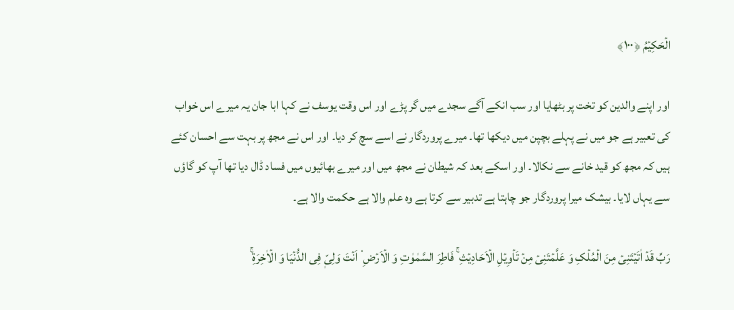الۡحَکِیۡمُ ﴿۱۰۰﴾

اور اپنے والدین کو تخت پر بٹھایا اور سب انکے آگے سجدے میں گر پڑے اور اس وقت یوسف نے کہا ابا جان یہ میرے اس خواب کی تعبیر ہے جو میں نے پہلے بچپن میں دیکھا تھا۔ میرے پروردگار نے اسے سچ کر دیا۔ اور اس نے مجھ پر بہت سے احسان کئے ہیں کہ مجھ کو قید خانے سے نکالا۔ اور اسکے بعد کہ شیطان نے مجھ میں اور میرے بھائیوں میں فساد ڈال دیا تھا آپ کو گاؤں سے یہاں لایا۔ بیشک میرا پروردگار جو چاہتا ہے تدبیر سے کرتا ہے وہ علم والا ہے حکمت والا ہے۔

رَبِّ قَدۡ اٰتَیۡتَنِیۡ مِنَ الۡمُلۡکِ وَ عَلَّمۡتَنِیۡ مِنۡ تَاۡوِیۡلِ الۡاَحَادِیۡثِ ۚ فَاطِرَ السَّمٰوٰتِ وَ الۡاَرۡضِ ۟ اَنۡتَ وَلِیّٖ فِی الدُّنۡیَا وَ الۡاٰخِرَۃِ ۚ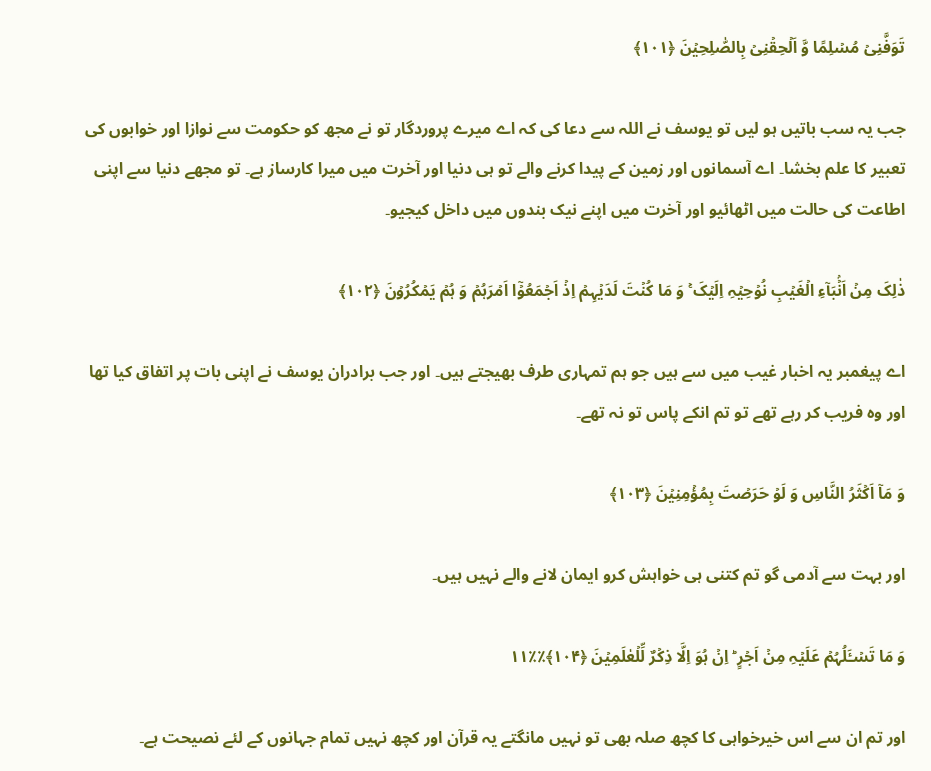تَوَفَّنِیۡ مُسۡلِمًا وَّ اَلۡحِقۡنِیۡ بِالصّٰلِحِیۡنَ ﴿۱۰۱﴾

جب یہ سب باتیں ہو لیں تو یوسف نے اللہ سے دعا کی کہ اے میرے پروردگار تو نے مجھ کو حکومت سے نوازا اور خوابوں کی تعبیر کا علم بخشا۔ اے آسمانوں اور زمین کے پیدا کرنے والے تو ہی دنیا اور آخرت میں میرا کارساز ہے۔ تو مجھے دنیا سے اپنی اطاعت کی حالت میں اٹھائیو اور آخرت میں اپنے نیک بندوں میں داخل کیجیو۔

ذٰلِکَ مِنۡ اَنۡۢبَآءِ الۡغَیۡبِ نُوۡحِیۡہِ اِلَیۡکَ ۚ وَ مَا کُنۡتَ لَدَیۡہِمۡ اِذۡ اَجۡمَعُوۡۤا اَمۡرَہُمۡ وَ ہُمۡ یَمۡکُرُوۡنَ ﴿۱۰۲﴾

اے پیغمبر یہ اخبار غیب میں سے ہیں جو ہم تمہاری طرف بھیجتے ہیں۔ اور جب برادران یوسف نے اپنی بات پر اتفاق کیا تھا اور وہ فریب کر رہے تھے تو تم انکے پاس تو نہ تھے۔

وَ مَاۤ اَکۡثَرُ النَّاسِ وَ لَوۡ حَرَصۡتَ بِمُؤۡمِنِیۡنَ ﴿۱۰۳﴾

اور بہت سے آدمی گو تم کتنی ہی خواہش کرو ایمان لانے والے نہیں ہیں۔

وَ مَا تَسۡـَٔلُہُمۡ عَلَیۡہِ مِنۡ اَجۡرٍ ؕ اِنۡ ہُوَ اِلَّا ذِکۡرٌ لِّلۡعٰلَمِیۡنَ ﴿۱۰۴﴾٪٪۱۱

اور تم ان سے اس خیرخواہی کا کچھ صلہ بھی تو نہیں مانگتے یہ قرآن اور کچھ نہیں تمام جہانوں کے لئے نصیحت ہے۔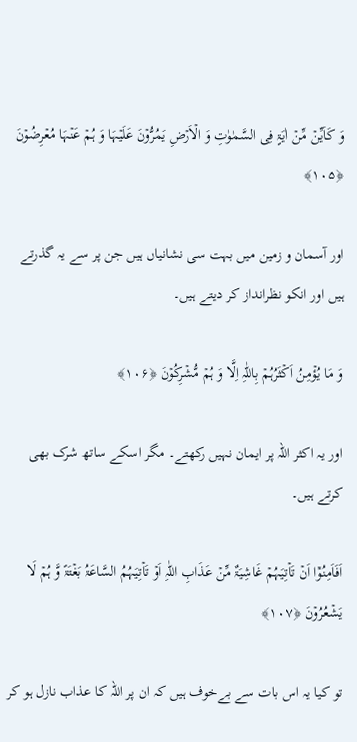وَ کَاَیِّنۡ مِّنۡ اٰیَۃٍ فِی السَّمٰوٰتِ وَ الۡاَرۡضِ یَمُرُّوۡنَ عَلَیۡہَا وَ ہُمۡ عَنۡہَا مُعۡرِضُوۡنَ ﴿۱۰۵﴾

اور آسمان و زمین میں بہت سی نشانیاں ہیں جن پر سے یہ گذرتے ہیں اور انکو نظرانداز کر دیتے ہیں۔

وَ مَا یُؤۡمِنُ اَکۡثَرُہُمۡ بِاللّٰہِ اِلَّا وَ ہُمۡ مُّشۡرِکُوۡنَ ﴿۱۰۶﴾

اور یہ اکثر اللہ پر ایمان نہیں رکھتے۔ مگر اسکے ساتھ شرک بھی کرتے ہیں۔

اَفَاَمِنُوۡۤا اَنۡ تَاۡتِیَہُمۡ غَاشِیَۃٌ مِّنۡ عَذَابِ اللّٰہِ اَوۡ تَاۡتِیَہُمُ السَّاعَۃُ بَغۡتَۃً وَّ ہُمۡ لَا یَشۡعُرُوۡنَ ﴿۱۰۷﴾

تو کیا یہ اس بات سے بےخوف ہیں کہ ان پر اللہ کا عذاب نازل ہو کر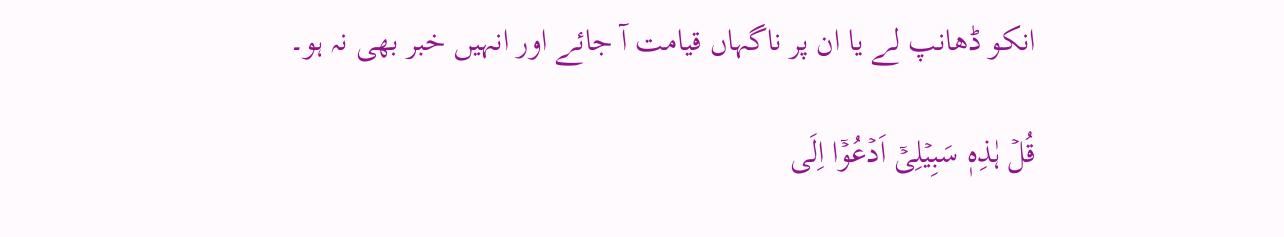انکو ڈھانپ لے یا ان پر ناگہاں قیامت آ جائے اور انہیں خبر بھی نہ ہو۔

قُلۡ ہٰذِہٖ سَبِیۡلِیۡۤ اَدۡعُوۡۤا اِلَی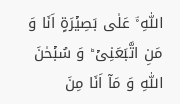اللّٰہِ ۟ؔ عَلٰی بَصِیۡرَۃٍ اَنَا وَ مَنِ اتَّبَعَنِیۡ ؕ وَ سُبۡحٰنَ اللّٰہِ وَ مَاۤ اَنَا مِنَ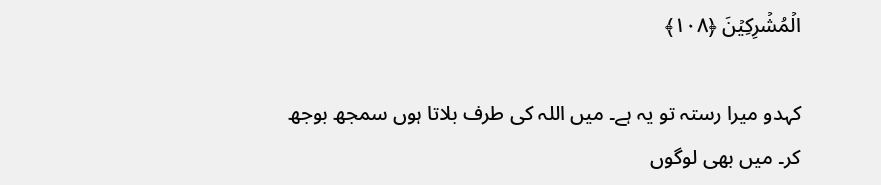الۡمُشۡرِکِیۡنَ ﴿۱۰۸﴾

کہدو میرا رستہ تو یہ ہے۔ میں اللہ کی طرف بلاتا ہوں سمجھ بوجھ کر۔ میں بھی لوگوں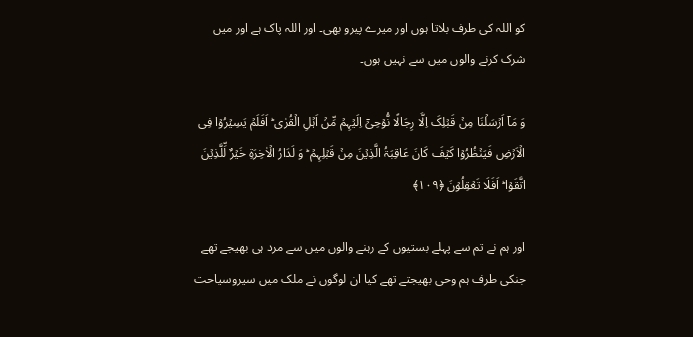کو اللہ کی طرف بلاتا ہوں اور میرے پیرو بھی۔ اور اللہ پاک ہے اور میں شرک کرنے والوں میں سے نہیں ہوں۔

وَ مَاۤ اَرۡسَلۡنَا مِنۡ قَبۡلِکَ اِلَّا رِجَالًا نُّوۡحِیۡۤ اِلَیۡہِمۡ مِّنۡ اَہۡلِ الۡقُرٰی ؕ اَفَلَمۡ یَسِیۡرُوۡا فِی الۡاَرۡضِ فَیَنۡظُرُوۡا کَیۡفَ کَانَ عَاقِبَۃُ الَّذِیۡنَ مِنۡ قَبۡلِہِمۡ ؕ وَ لَدَارُ الۡاٰخِرَۃِ خَیۡرٌ لِّلَّذِیۡنَ اتَّقَوۡا ؕ اَفَلَا تَعۡقِلُوۡنَ ﴿۱۰۹﴾

اور ہم نے تم سے پہلے بستیوں کے رہنے والوں میں سے مرد ہی بھیجے تھے جنکی طرف ہم وحی بھیجتے تھے کیا ان لوگوں نے ملک میں سیروسیاحت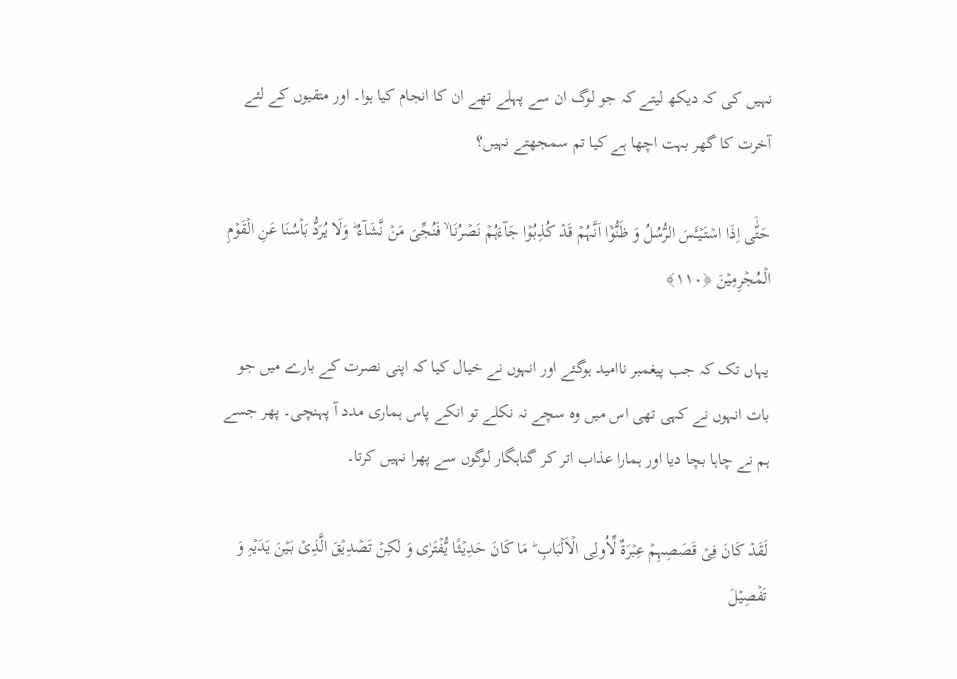نہیں کی کہ دیکھ لیتے کہ جو لوگ ان سے پہلے تھے ان کا انجام کیا ہوا۔ اور متقیوں کے لئے آخرت کا گھر بہت اچھا ہے کیا تم سمجھتے نہیں؟

حَتّٰۤی اِذَا اسۡتَیۡـَٔسَ الرُّسُلُ وَ ظَنُّوۡۤا اَنَّہُمۡ قَدۡ کُذِبُوۡا جَآءَہُمۡ نَصۡرُنَا ۙ فَنُجِّیَ مَنۡ نَّشَآءُ ؕ وَلَا یُرَدُّ بَاۡسُنَا عَنِ الۡقَوۡمِ الۡمُجۡرِمِیۡنَ ﴿۱۱۰﴾

یہاں تک کہ جب پیغمبر ناامید ہوگئے اور انہوں نے خیال کیا کہ اپنی نصرت کے بارے میں جو بات انہوں نے کہی تھی اس میں وہ سچے نہ نکلے تو انکے پاس ہماری مدد آ پہنچی۔ پھر جسے ہم نے چاہا بچا دیا اور ہمارا عذاب اتر کر گناہگار لوگوں سے پھرا نہیں کرتا۔

لَقَدۡ کَانَ فِیۡ قَصَصِہِمۡ عِبۡرَۃٌ لِّاُولِی الۡاَلۡبَابِ ؕ مَا کَانَ حَدِیۡثًا یُّفۡتَرٰی وَ لٰکِنۡ تَصۡدِیۡقَ الَّذِیۡ بَیۡنَ یَدَیۡہِ وَ تَفۡصِیۡلَ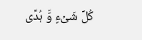کُلِّ شَیۡءٍ وَّ ہُدًی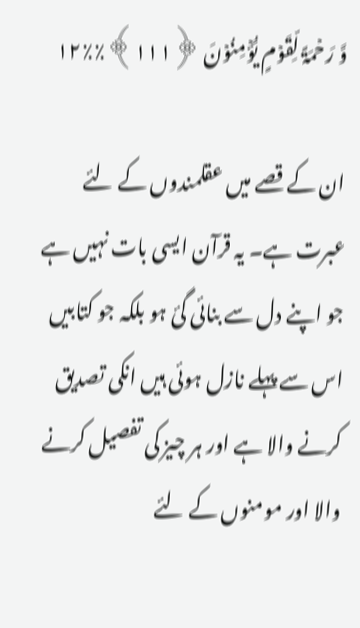وَّ رَحۡمَۃً لِّقَوۡمٍ یُّؤۡمِنُوۡنَ ﴿۱۱۱﴾٪٪۱۲

ان کے قصے میں عقلمندوں کے لئے عبرت ہے۔ یہ قرآن ایسی بات نہیں ہے جو اپنے دل سے بنائی گئ ہو بلکہ جو کتابیں اس سے پہلے نازل ہوئی ہیں انکی تصدیق کرنے والا ہے اور ہر چیز کی تفصیل کرنے والا اور مومنوں کے لئے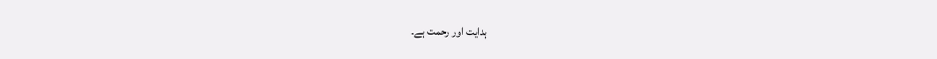ہدایت اور رحمت ہے۔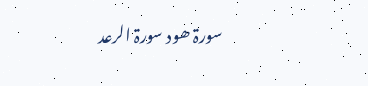سورۃ ھود سورۃ الرعد